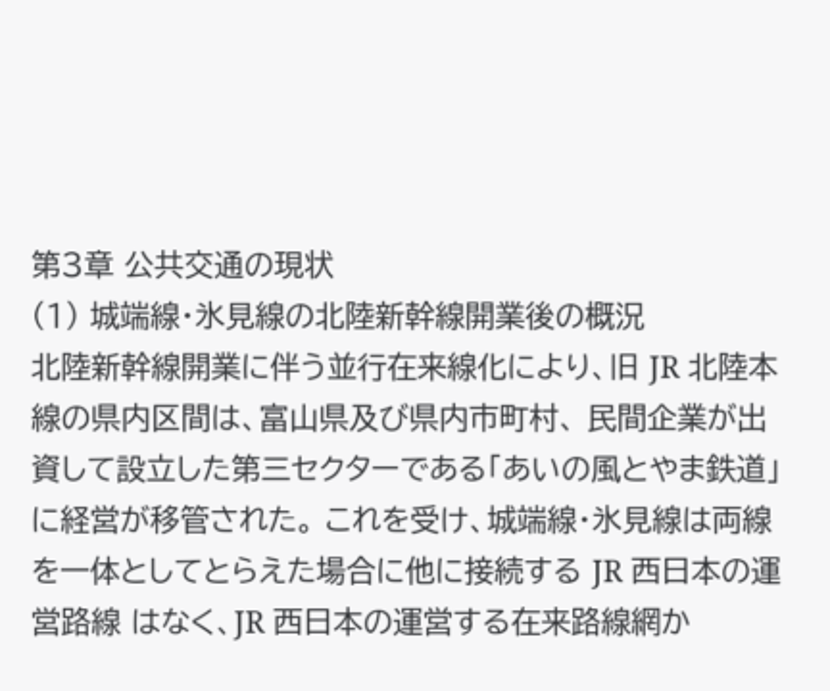第3章 公共交通の現状
(1) 城端線・氷見線の北陸新幹線開業後の概況
北陸新幹線開業に伴う並行在来線化により、旧 JR 北陸本線の県内区間は、富山県及び県内市町村、 民間企業が出資して設立した第三セクターである「あいの風とやま鉄道」に経営が移管された。 これを受け、城端線・氷見線は両線を一体としてとらえた場合に他に接続する JR 西日本の運営路線 はなく、JR 西日本の運営する在来路線網か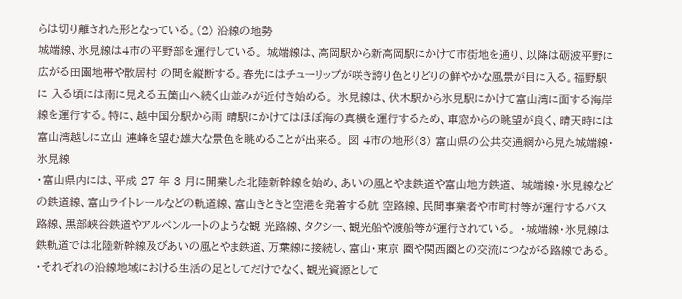らは切り離された形となっている。(2) 沿線の地勢
城端線、氷見線は4市の平野部を運行している。 城端線は、高岡駅から新高岡駅にかけて市街地を通り、以降は砺波平野に広がる田園地帯や散居村 の間を縦断する。春先にはチューリップが咲き誇り色とりどりの鮮やかな風景が目に入る。福野駅に 入る頃には南に見える五箇山へ続く山並みが近付き始める。 氷見線は、伏木駅から氷見駅にかけて富山湾に面する海岸線を運行する。特に、越中国分駅から雨 晴駅にかけてはほぼ海の真横を運行するため、車窓からの眺望が良く、晴天時には富山湾越しに立山 連峰を望む雄大な景色を眺めることが出来る。 図 4市の地形(3) 富山県の公共交通網から見た城端線・氷見線
・富山県内には、平成 27 年 3 月に開業した北陸新幹線を始め、あいの風とやま鉄道や富山地方鉄道、 城端線・氷見線などの鉄道線、富山ライトレールなどの軌道線、富山きときと空港を発着する航 空路線、民間事業者や市町村等が運行するバス路線、黒部峡谷鉄道やアルペンルートのような観 光路線、タクシー、観光船や渡船等が運行されている。 ・城端線・氷見線は鉄軌道では北陸新幹線及びあいの風とやま鉄道、万葉線に接続し、富山・東京 圏や関西圏との交流につながる路線である。 ・それぞれの沿線地域における生活の足としてだけでなく、観光資源として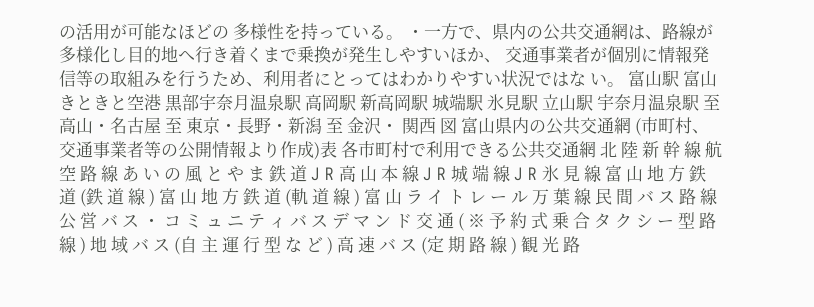の活用が可能なほどの 多様性を持っている。 ・一方で、県内の公共交通網は、路線が多様化し目的地へ行き着くまで乗換が発生しやすいほか、 交通事業者が個別に情報発信等の取組みを行うため、利用者にとってはわかりやすい状況ではな い。 富山駅 富山きときと空港 黒部宇奈月温泉駅 高岡駅 新高岡駅 城端駅 氷見駅 立山駅 宇奈月温泉駅 至 高山・名古屋 至 東京・長野・新潟 至 金沢・ 関西 図 富山県内の公共交通網 (市町村、交通事業者等の公開情報より作成)表 各市町村で利用できる公共交通網 北 陸 新 幹 線 航 空 路 線 あ い の 風 と や ま 鉄 道 J R 高 山 本 線 J R 城 端 線 J R 氷 見 線 富 山 地 方 鉄 道 (鉄 道 線 ) 富 山 地 方 鉄 道 (軌 道 線 ) 富 山 ラ イ ト レ ー ル 万 葉 線 民 間 バ ス 路 線 公 営 バ ス ・ コ ミ ュ ニ テ ィ バ ス デ マ ン ド 交 通 ( ※ 予 約 式 乗 合 タ ク シ ー 型 路 線 ) 地 域 バ ス (自 主 運 行 型 な ど ) 高 速 バ ス (定 期 路 線 ) 観 光 路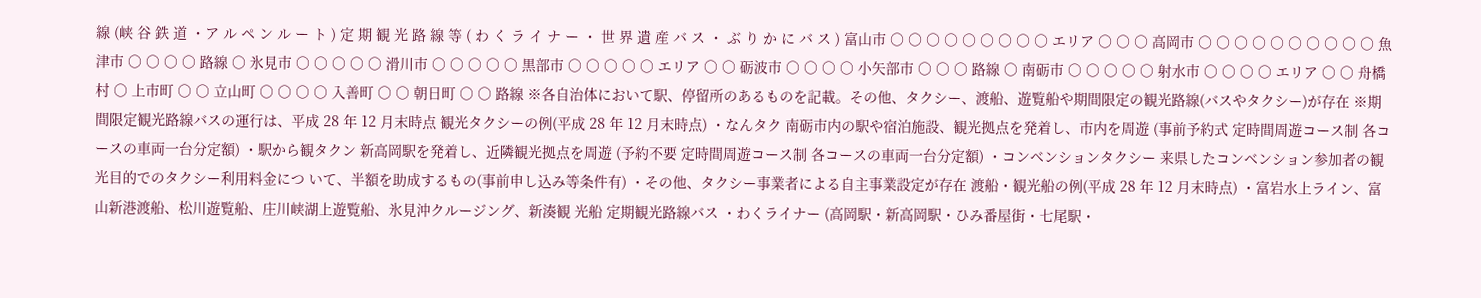線 (峡 谷 鉄 道 ・ア ル ペ ン ル ー ト ) 定 期 観 光 路 線 等 ( わ く ラ イ ナ ー ・ 世 界 遺 産 バ ス ・ ぶ り か に バ ス ) 富山市 ○ ○ ○ ○ ○ ○ ○ ○ ○ エリア ○ ○ ○ 高岡市 ○ ○ ○ ○ ○ ○ ○ ○ ○ ○ 魚津市 ○ ○ ○ ○ 路線 ○ 氷見市 ○ ○ ○ ○ ○ 滑川市 ○ ○ ○ ○ ○ 黒部市 ○ ○ ○ ○ ○ エリア ○ ○ 砺波市 ○ ○ ○ ○ 小矢部市 ○ ○ ○ 路線 ○ 南砺市 ○ ○ ○ ○ ○ 射水市 ○ ○ ○ ○ エリア ○ ○ 舟橋村 ○ 上市町 ○ ○ 立山町 ○ ○ ○ ○ 入善町 ○ ○ 朝日町 ○ ○ 路線 ※各自治体において駅、停留所のあるものを記載。その他、タクシー、渡船、遊覧船や期間限定の観光路線(バスやタクシー)が存在 ※期間限定観光路線バスの運行は、平成 28 年 12 月末時点 観光タクシーの例(平成 28 年 12 月末時点) ・なんタク 南砺市内の駅や宿泊施設、観光拠点を発着し、市内を周遊 (事前予約式 定時間周遊コース制 各コースの車両一台分定額) ・駅から観タクン 新高岡駅を発着し、近隣観光拠点を周遊 (予約不要 定時間周遊コース制 各コースの車両一台分定額) ・コンベンションタクシー 来県したコンベンション参加者の観光目的でのタクシー利用料金につ いて、半額を助成するもの(事前申し込み等条件有) ・その他、タクシー事業者による自主事業設定が存在 渡船・観光船の例(平成 28 年 12 月末時点) ・富岩水上ライン、富山新港渡船、松川遊覧船、庄川峡湖上遊覧船、氷見沖クルージング、新湊観 光船 定期観光路線バス ・わくライナー (高岡駅・新高岡駅・ひみ番屋街・七尾駅・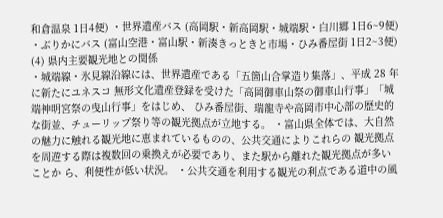和倉温泉 1日4便) ・世界遺産バス (高岡駅・新高岡駅・城端駅・白川郷 1日6~9便) ・ぶりかにバス (富山空港・富山駅・新湊きっときと市場・ひみ番屋街 1日2~3便)
(4) 県内主要観光地との関係
・城端線・氷見線沿線には、世界遺産である「五箇山合掌造り集落」、平成 28 年に新たにユネスコ 無形文化遺産登録を受けた「高岡御車山祭の御車山行事」「城端神明宮祭の曳山行事」をはじめ、 ひみ番屋街、瑞龍寺や高岡市中心部の歴史的な街並、チューリップ祭り等の観光拠点が立地する。 ・富山県全体では、大自然の魅力に触れる観光地に恵まれているものの、公共交通によりこれらの 観光拠点を周遊する際は複数回の乗換えが必要であり、また駅から離れた観光拠点が多いことか ら、利便性が低い状況。 ・公共交通を利用する観光の利点である道中の風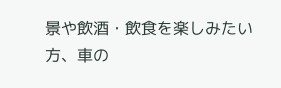景や飲酒・飲食を楽しみたい方、車の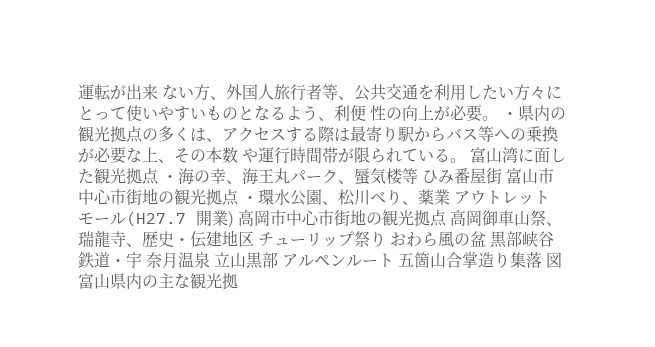運転が出来 ない方、外国人旅行者等、公共交通を利用したい方々にとって使いやすいものとなるよう、利便 性の向上が必要。 ・県内の観光拠点の多くは、アクセスする際は最寄り駅からバス等への乗換が必要な上、その本数 や運行時間帯が限られている。 富山湾に面した観光拠点 ・海の幸、海王丸パーク、蜃気楼等 ひみ番屋街 富山市中心市街地の観光拠点 ・環水公園、松川べり、薬業 アウトレット モール(H27.7 開業) 高岡市中心市街地の観光拠点 高岡御車山祭、瑞龍寺、歴史・伝建地区 チューリップ祭り おわら風の盆 黒部峡谷鉄道・宇 奈月温泉 立山黒部 アルペンルート 五箇山合掌造り集落 図 富山県内の主な観光拠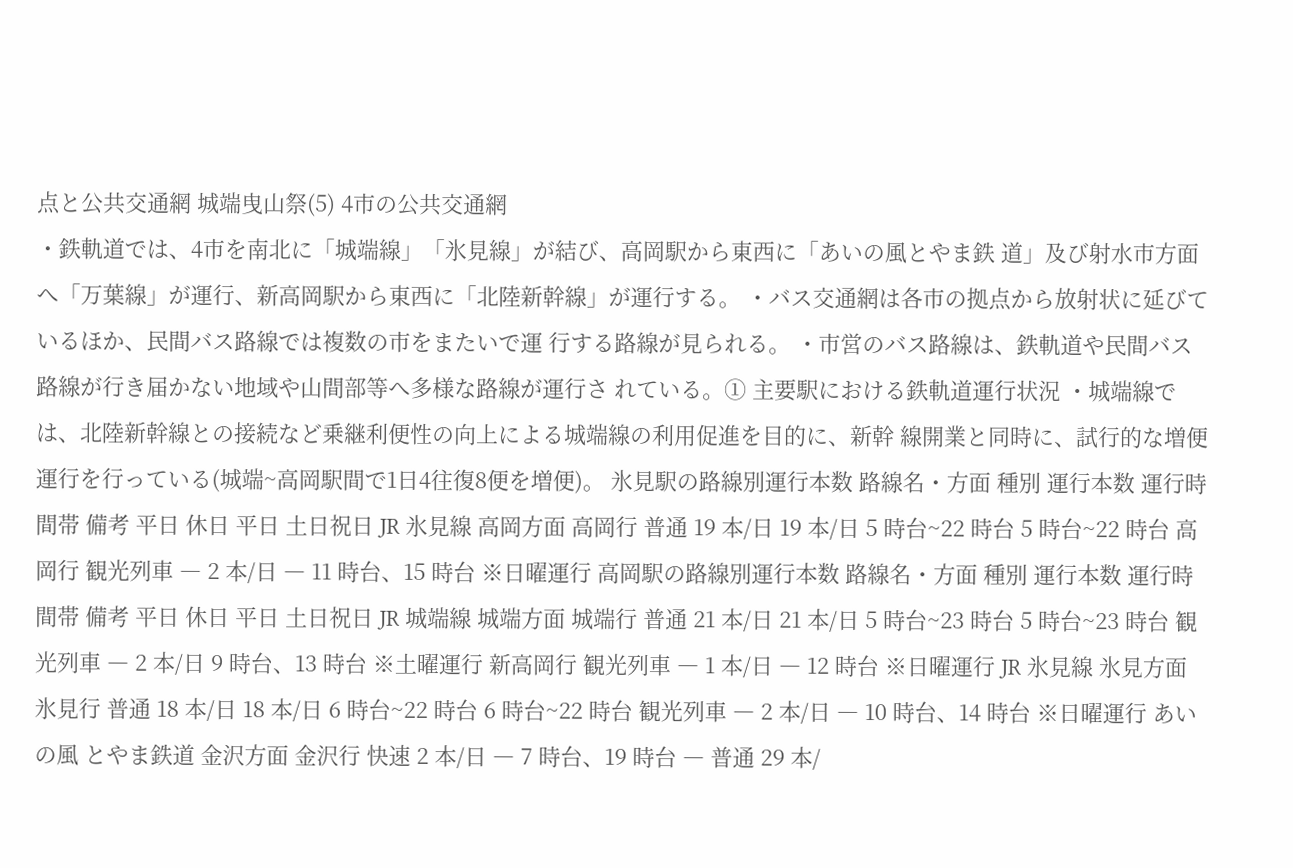点と公共交通網 城端曳山祭(5) 4市の公共交通網
・鉄軌道では、4市を南北に「城端線」「氷見線」が結び、高岡駅から東西に「あいの風とやま鉄 道」及び射水市方面へ「万葉線」が運行、新高岡駅から東西に「北陸新幹線」が運行する。 ・バス交通網は各市の拠点から放射状に延びているほか、民間バス路線では複数の市をまたいで運 行する路線が見られる。 ・市営のバス路線は、鉄軌道や民間バス路線が行き届かない地域や山間部等へ多様な路線が運行さ れている。① 主要駅における鉄軌道運行状況 ・城端線では、北陸新幹線との接続など乗継利便性の向上による城端線の利用促進を目的に、新幹 線開業と同時に、試行的な増便運行を行っている(城端~高岡駅間で1日4往復8便を増便)。 氷見駅の路線別運行本数 路線名・方面 種別 運行本数 運行時間帯 備考 平日 休日 平日 土日祝日 JR 氷見線 高岡方面 高岡行 普通 19 本/日 19 本/日 5 時台~22 時台 5 時台~22 時台 高岡行 観光列車 ― 2 本/日 ― 11 時台、15 時台 ※日曜運行 高岡駅の路線別運行本数 路線名・方面 種別 運行本数 運行時間帯 備考 平日 休日 平日 土日祝日 JR 城端線 城端方面 城端行 普通 21 本/日 21 本/日 5 時台~23 時台 5 時台~23 時台 観光列車 ― 2 本/日 9 時台、13 時台 ※土曜運行 新高岡行 観光列車 ― 1 本/日 ― 12 時台 ※日曜運行 JR 氷見線 氷見方面 氷見行 普通 18 本/日 18 本/日 6 時台~22 時台 6 時台~22 時台 観光列車 ― 2 本/日 ― 10 時台、14 時台 ※日曜運行 あいの風 とやま鉄道 金沢方面 金沢行 快速 2 本/日 ― 7 時台、19 時台 ― 普通 29 本/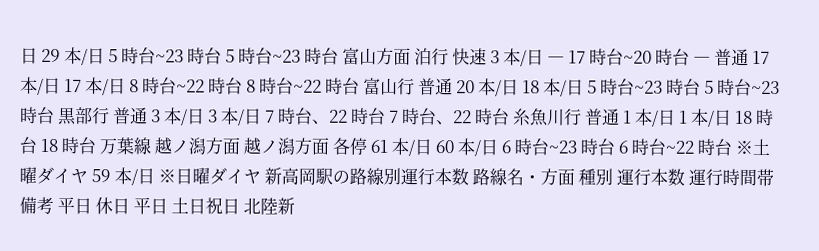日 29 本/日 5 時台~23 時台 5 時台~23 時台 富山方面 泊行 快速 3 本/日 ― 17 時台~20 時台 ― 普通 17 本/日 17 本/日 8 時台~22 時台 8 時台~22 時台 富山行 普通 20 本/日 18 本/日 5 時台~23 時台 5 時台~23 時台 黒部行 普通 3 本/日 3 本/日 7 時台、22 時台 7 時台、22 時台 糸魚川行 普通 1 本/日 1 本/日 18 時台 18 時台 万葉線 越ノ潟方面 越ノ潟方面 各停 61 本/日 60 本/日 6 時台~23 時台 6 時台~22 時台 ※土曜ダイヤ 59 本/日 ※日曜ダイヤ 新高岡駅の路線別運行本数 路線名・方面 種別 運行本数 運行時間帯 備考 平日 休日 平日 土日祝日 北陸新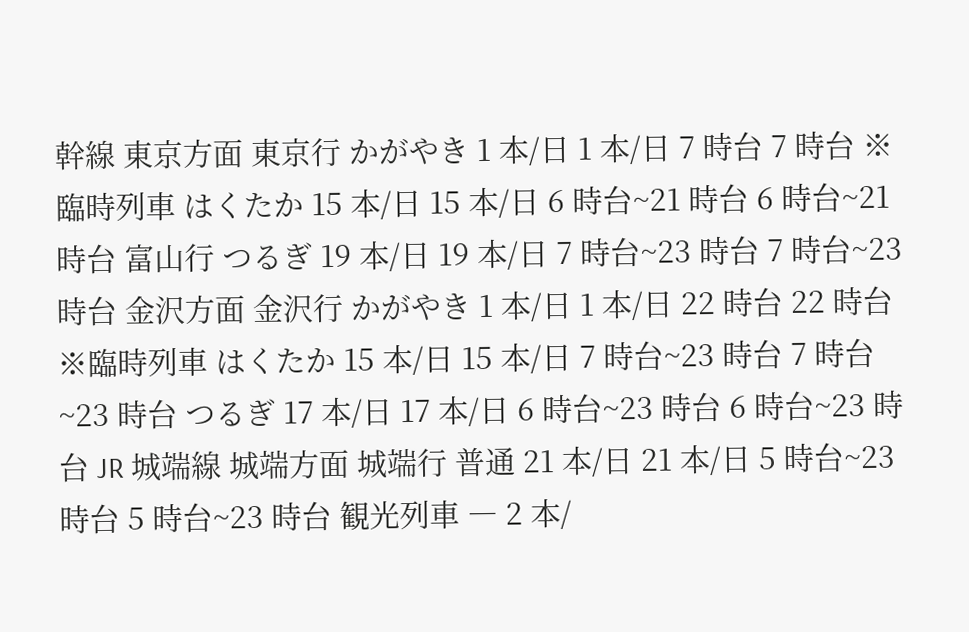幹線 東京方面 東京行 かがやき 1 本/日 1 本/日 7 時台 7 時台 ※臨時列車 はくたか 15 本/日 15 本/日 6 時台~21 時台 6 時台~21 時台 富山行 つるぎ 19 本/日 19 本/日 7 時台~23 時台 7 時台~23 時台 金沢方面 金沢行 かがやき 1 本/日 1 本/日 22 時台 22 時台 ※臨時列車 はくたか 15 本/日 15 本/日 7 時台~23 時台 7 時台~23 時台 つるぎ 17 本/日 17 本/日 6 時台~23 時台 6 時台~23 時台 JR 城端線 城端方面 城端行 普通 21 本/日 21 本/日 5 時台~23 時台 5 時台~23 時台 観光列車 ― 2 本/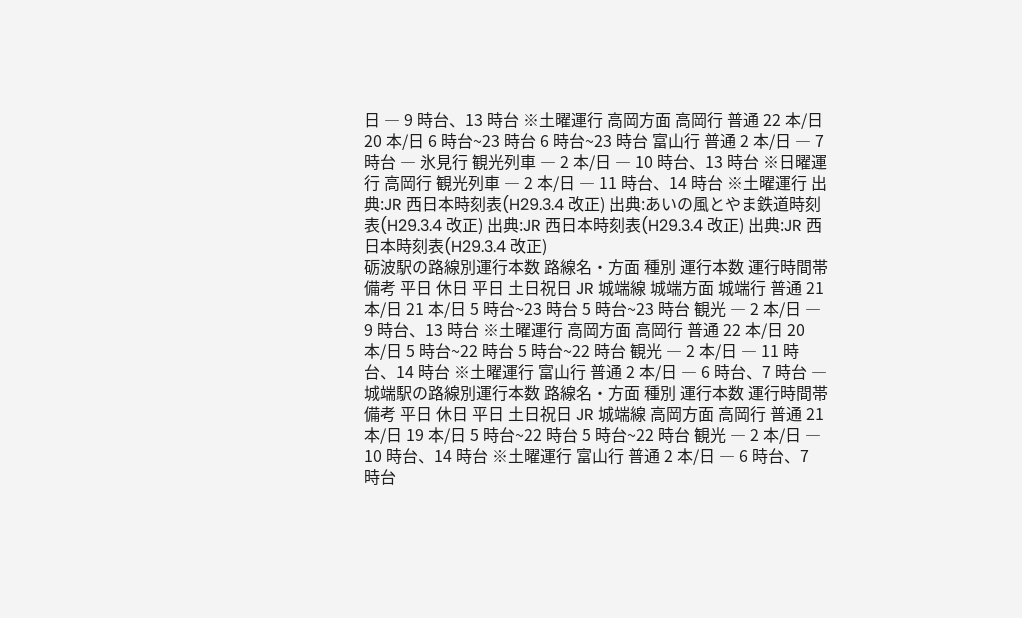日 ― 9 時台、13 時台 ※土曜運行 高岡方面 高岡行 普通 22 本/日 20 本/日 6 時台~23 時台 6 時台~23 時台 富山行 普通 2 本/日 ― 7 時台 ― 氷見行 観光列車 ― 2 本/日 ― 10 時台、13 時台 ※日曜運行 高岡行 観光列車 ― 2 本/日 ― 11 時台、14 時台 ※土曜運行 出典:JR 西日本時刻表(H29.3.4 改正) 出典:あいの風とやま鉄道時刻表(H29.3.4 改正) 出典:JR 西日本時刻表(H29.3.4 改正) 出典:JR 西日本時刻表(H29.3.4 改正)
砺波駅の路線別運行本数 路線名・方面 種別 運行本数 運行時間帯 備考 平日 休日 平日 土日祝日 JR 城端線 城端方面 城端行 普通 21 本/日 21 本/日 5 時台~23 時台 5 時台~23 時台 観光 ― 2 本/日 ― 9 時台、13 時台 ※土曜運行 高岡方面 高岡行 普通 22 本/日 20 本/日 5 時台~22 時台 5 時台~22 時台 観光 ― 2 本/日 ― 11 時台、14 時台 ※土曜運行 富山行 普通 2 本/日 ― 6 時台、7 時台 ― 城端駅の路線別運行本数 路線名・方面 種別 運行本数 運行時間帯 備考 平日 休日 平日 土日祝日 JR 城端線 高岡方面 高岡行 普通 21 本/日 19 本/日 5 時台~22 時台 5 時台~22 時台 観光 ― 2 本/日 ― 10 時台、14 時台 ※土曜運行 富山行 普通 2 本/日 ― 6 時台、7 時台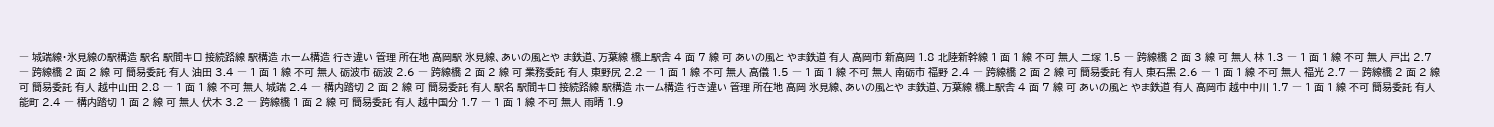― 城端線・氷見線の駅構造 駅名 駅間キロ 接続路線 駅構造 ホーム構造 行き違い 管理 所在地 高岡駅 氷見線、あいの風とや ま鉄道、万葉線 橋上駅舎 4 面 7 線 可 あいの風と やま鉄道 有人 高岡市 新高岡 1.8 北陸新幹線 1 面 1 線 不可 無人 二塚 1.5 ― 跨線橋 2 面 3 線 可 無人 林 1.3 ― 1 面 1 線 不可 無人 戸出 2.7 ― 跨線橋 2 面 2 線 可 簡易委託 有人 油田 3.4 ― 1 面 1 線 不可 無人 砺波市 砺波 2.6 ― 跨線橋 2 面 2 線 可 業務委託 有人 東野尻 2.2 ― 1 面 1 線 不可 無人 高儀 1.5 ― 1 面 1 線 不可 無人 南砺市 福野 2.4 ― 跨線橋 2 面 2 線 可 簡易委託 有人 東石黒 2.6 ― 1 面 1 線 不可 無人 福光 2.7 ― 跨線橋 2 面 2 線 可 簡易委託 有人 越中山田 2.8 ― 1 面 1 線 不可 無人 城端 2.4 ― 構内踏切 2 面 2 線 可 簡易委託 有人 駅名 駅間キロ 接続路線 駅構造 ホーム構造 行き違い 管理 所在地 高岡 氷見線、あいの風とや ま鉄道、万葉線 橋上駅舎 4 面 7 線 可 あいの風と やま鉄道 有人 高岡市 越中中川 1.7 ― 1 面 1 線 不可 簡易委託 有人 能町 2.4 ― 構内踏切 1 面 2 線 可 無人 伏木 3.2 ― 跨線橋 1 面 2 線 可 簡易委託 有人 越中国分 1.7 ― 1 面 1 線 不可 無人 雨晴 1.9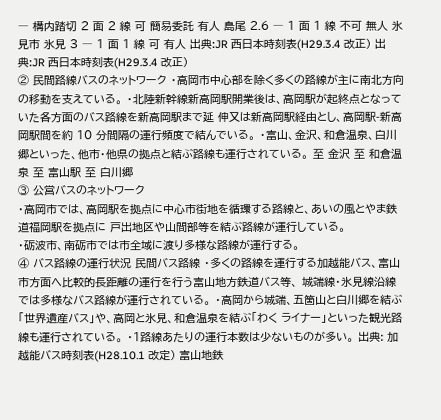― 構内踏切 2 面 2 線 可 簡易委託 有人 島尾 2.6 ― 1 面 1 線 不可 無人 氷見市 氷見 3 ― 1 面 1 線 可 有人 出典:JR 西日本時刻表(H29.3.4 改正) 出典:JR 西日本時刻表(H29.3.4 改正)
② 民間路線バスのネットワーク ・高岡市中心部を除く多くの路線が主に南北方向の移動を支えている。 ・北陸新幹線新高岡駅開業後は、高岡駅が起終点となっていた各方面のバス路線を新高岡駅まで延 伸又は新高岡駅経由とし、高岡駅-新高岡駅間を約 10 分間隔の運行頻度で結んでいる。 ・富山、金沢、和倉温泉、白川郷といった、他市・他県の拠点と結ぶ路線も運行されている。 至 金沢 至 和倉温泉 至 富山駅 至 白川郷
③ 公営バスのネットワーク
・高岡市では、高岡駅を拠点に中心市街地を循環する路線と、あいの風とやま鉄道福岡駅を拠点に 戸出地区や山間部等を結ぶ路線が運行している。
・砺波市、南砺市では市全域に渡り多様な路線が運行する。
④ バス路線の運行状況 民間バス路線 ・多くの路線を運行する加越能バス、富山市方面へ比較的長距離の運行を行う富山地方鉄道バス等、 城端線・氷見線沿線では多様なバス路線が運行されている。 ・高岡から城端、五箇山と白川郷を結ぶ「世界遺産バス」や、高岡と氷見、和倉温泉を結ぶ「わく ライナー」といった観光路線も運行されている。 ・1路線あたりの運行本数は少ないものが多い。 出典: 加越能バス時刻表(H28.10.1 改定) 富山地鉄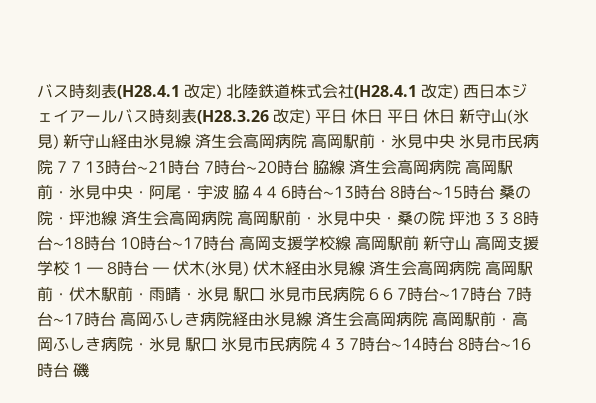バス時刻表(H28.4.1 改定) 北陸鉄道株式会社(H28.4.1 改定) 西日本ジェイアールバス時刻表(H28.3.26 改定) 平日 休日 平日 休日 新守山(氷 見) 新守山経由氷見線 済生会高岡病院 高岡駅前・氷見中央 氷見市民病院 7 7 13時台~21時台 7時台~20時台 脇線 済生会高岡病院 高岡駅前・氷見中央・阿尾・宇波 脇 4 4 6時台~13時台 8時台~15時台 桑の院・坪池線 済生会高岡病院 高岡駅前・氷見中央・桑の院 坪池 3 3 8時台~18時台 10時台~17時台 高岡支援学校線 高岡駅前 新守山 高岡支援学校 1 ― 8時台 ― 伏木(氷見) 伏木経由氷見線 済生会高岡病院 高岡駅前・伏木駅前・雨晴・氷見 駅口 氷見市民病院 6 6 7時台~17時台 7時台~17時台 高岡ふしき病院経由氷見線 済生会高岡病院 高岡駅前・高岡ふしき病院・氷見 駅口 氷見市民病院 4 3 7時台~14時台 8時台~16時台 磯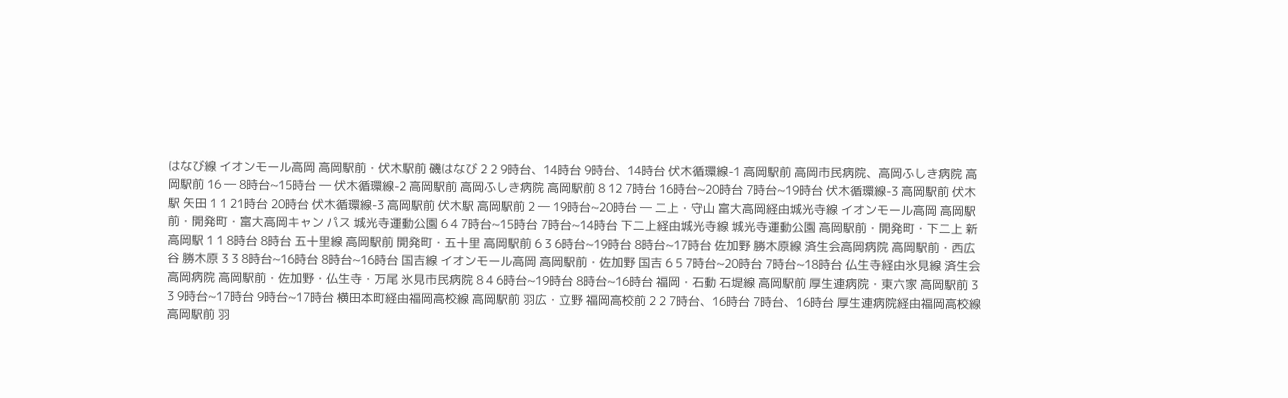はなび線 イオンモール高岡 高岡駅前・伏木駅前 磯はなび 2 2 9時台、14時台 9時台、14時台 伏木循環線-1 高岡駅前 高岡市民病院、高岡ふしき病院 高岡駅前 16 ― 8時台~15時台 ― 伏木循環線-2 高岡駅前 高岡ふしき病院 高岡駅前 8 12 7時台 16時台~20時台 7時台~19時台 伏木循環線-3 高岡駅前 伏木駅 矢田 1 1 21時台 20時台 伏木循環線-3 高岡駅前 伏木駅 高岡駅前 2 ― 19時台~20時台 ― 二上・守山 富大高岡経由城光寺線 イオンモール高岡 高岡駅前・開発町・富大高岡キャン パス 城光寺運動公園 6 4 7時台~15時台 7時台~14時台 下二上経由城光寺線 城光寺運動公園 高岡駅前・開発町・下二上 新高岡駅 1 1 8時台 8時台 五十里線 高岡駅前 開発町・五十里 高岡駅前 6 3 6時台~19時台 8時台~17時台 佐加野 勝木原線 済生会高岡病院 高岡駅前・西広谷 勝木原 3 3 8時台~16時台 8時台~16時台 国吉線 イオンモール高岡 高岡駅前・佐加野 国吉 6 5 7時台~20時台 7時台~18時台 仏生寺経由氷見線 済生会高岡病院 高岡駅前・佐加野・仏生寺・万尾 氷見市民病院 8 4 6時台~19時台 8時台~16時台 福岡・石動 石堤線 高岡駅前 厚生連病院・東六家 高岡駅前 3 3 9時台~17時台 9時台~17時台 横田本町経由福岡高校線 高岡駅前 羽広・立野 福岡高校前 2 2 7時台、16時台 7時台、16時台 厚生連病院経由福岡高校線 高岡駅前 羽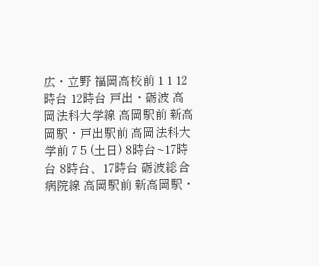広・立野 福岡高校前 1 1 12時台 12時台 戸出・砺波 高岡法科大学線 高岡駅前 新高岡駅・戸出駅前 高岡法科大学前 7 5 (土日) 8時台~17時台 8時台、17時台 砺波総合病院線 高岡駅前 新高岡駅・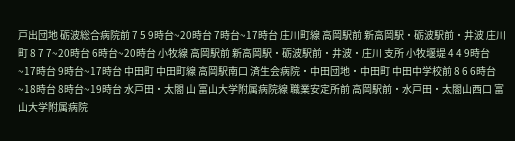戸出団地 砺波総合病院前 7 5 9時台~20時台 7時台~17時台 庄川町線 高岡駅前 新高岡駅・砺波駅前・井波 庄川町 8 7 7~20時台 6時台~20時台 小牧線 高岡駅前 新高岡駅・砺波駅前・井波・庄川 支所 小牧堰堤 4 4 9時台~17時台 9時台~17時台 中田町 中田町線 高岡駅南口 済生会病院・中田団地・中田町 中田中学校前 8 6 6時台~18時台 8時台~19時台 水戸田・太閤 山 富山大学附属病院線 職業安定所前 高岡駅前・水戸田・太閤山西口 富山大学附属病院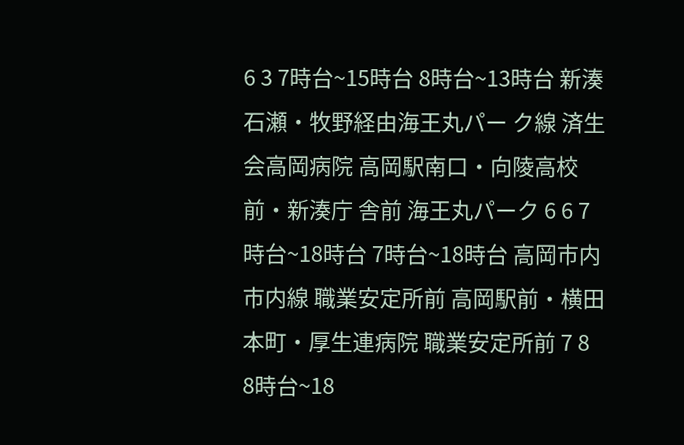6 3 7時台~15時台 8時台~13時台 新湊 石瀬・牧野経由海王丸パー ク線 済生会高岡病院 高岡駅南口・向陵高校前・新湊庁 舎前 海王丸パーク 6 6 7時台~18時台 7時台~18時台 高岡市内 市内線 職業安定所前 高岡駅前・横田本町・厚生連病院 職業安定所前 7 8 8時台~18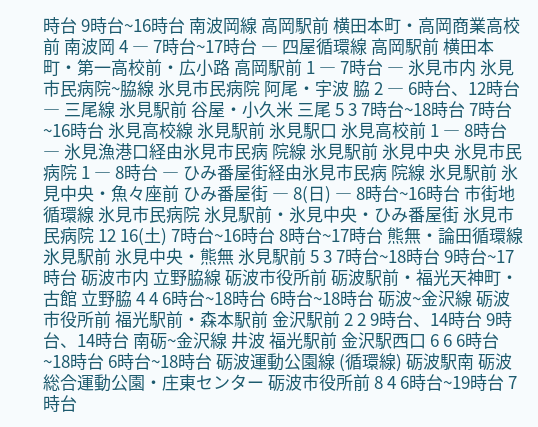時台 9時台~16時台 南波岡線 高岡駅前 横田本町・高岡商業高校前 南波岡 4 ― 7時台~17時台 ― 四屋循環線 高岡駅前 横田本町・第一高校前・広小路 高岡駅前 1 ― 7時台 ― 氷見市内 氷見市民病院~脇線 氷見市民病院 阿尾・宇波 脇 2 ― 6時台、12時台 ― 三尾線 氷見駅前 谷屋・小久米 三尾 5 3 7時台~18時台 7時台~16時台 氷見高校線 氷見駅前 氷見駅口 氷見高校前 1 ― 8時台 ― 氷見漁港口経由氷見市民病 院線 氷見駅前 氷見中央 氷見市民病院 1 ― 8時台 ― ひみ番屋街経由氷見市民病 院線 氷見駅前 氷見中央・魚々座前 ひみ番屋街 ― 8(日) ― 8時台~16時台 市街地循環線 氷見市民病院 氷見駅前・氷見中央・ひみ番屋街 氷見市民病院 12 16(土) 7時台~16時台 8時台~17時台 熊無・論田循環線 氷見駅前 氷見中央・熊無 氷見駅前 5 3 7時台~18時台 9時台~17時台 砺波市内 立野脇線 砺波市役所前 砺波駅前・福光天神町・古館 立野脇 4 4 6時台~18時台 6時台~18時台 砺波~金沢線 砺波市役所前 福光駅前・森本駅前 金沢駅前 2 2 9時台、14時台 9時台、14時台 南砺~金沢線 井波 福光駅前 金沢駅西口 6 6 6時台~18時台 6時台~18時台 砺波運動公園線 (循環線) 砺波駅南 砺波総合運動公園・庄東センター 砺波市役所前 8 4 6時台~19時台 7時台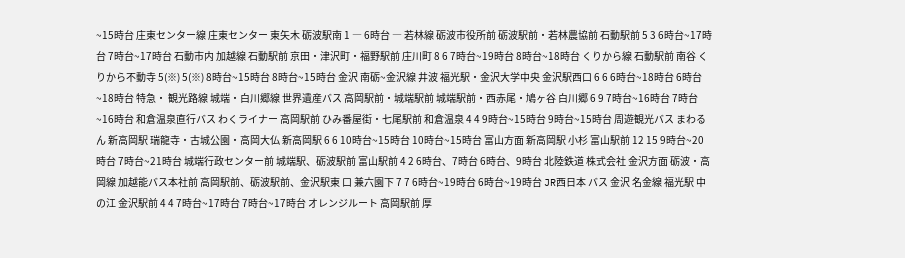~15時台 庄東センター線 庄東センター 東矢木 砺波駅南 1 ― 6時台 ― 若林線 砺波市役所前 砺波駅前・若林農協前 石動駅前 5 3 6時台~17時台 7時台~17時台 石動市内 加越線 石動駅前 京田・津沢町・福野駅前 庄川町 8 6 7時台~19時台 8時台~18時台 くりから線 石動駅前 南谷 くりから不動寺 5(※) 5(※) 8時台~15時台 8時台~15時台 金沢 南砺~金沢線 井波 福光駅・金沢大学中央 金沢駅西口 6 6 6時台~18時台 6時台~18時台 特急・ 観光路線 城端・白川郷線 世界遺産バス 高岡駅前・城端駅前 城端駅前・西赤尾・鳩ヶ谷 白川郷 6 9 7時台~16時台 7時台~16時台 和倉温泉直行バス わくライナー 高岡駅前 ひみ番屋街・七尾駅前 和倉温泉 4 4 9時台~15時台 9時台~15時台 周遊観光バス まわるん 新高岡駅 瑞龍寺・古城公園・高岡大仏 新高岡駅 6 6 10時台~15時台 10時台~15時台 富山方面 新高岡駅 小杉 富山駅前 12 15 9時台~20時台 7時台~21時台 城端行政センター前 城端駅、砺波駅前 富山駅前 4 2 6時台、7時台 6時台、9時台 北陸鉄道 株式会社 金沢方面 砺波・高岡線 加越能バス本社前 高岡駅前、砺波駅前、金沢駅東 口 兼六園下 7 7 6時台~19時台 6時台~19時台 JR西日本 バス 金沢 名金線 福光駅 中の江 金沢駅前 4 4 7時台~17時台 7時台~17時台 オレンジルート 高岡駅前 厚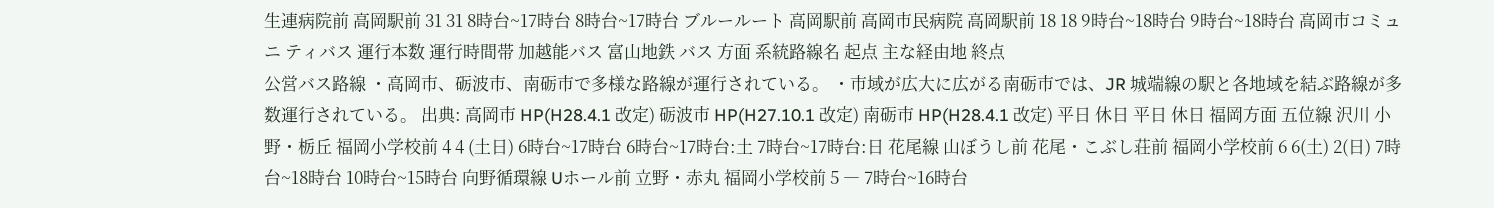生連病院前 高岡駅前 31 31 8時台~17時台 8時台~17時台 ブルールート 高岡駅前 高岡市民病院 高岡駅前 18 18 9時台~18時台 9時台~18時台 高岡市コミュニ ティバス 運行本数 運行時間帯 加越能バス 富山地鉄 バス 方面 系統路線名 起点 主な経由地 終点
公営バス路線 ・高岡市、砺波市、南砺市で多様な路線が運行されている。 ・市域が広大に広がる南砺市では、JR 城端線の駅と各地域を結ぶ路線が多数運行されている。 出典: 高岡市 HP(H28.4.1 改定) 砺波市 HP(H27.10.1 改定) 南砺市 HP(H28.4.1 改定) 平日 休日 平日 休日 福岡方面 五位線 沢川 小野・栃丘 福岡小学校前 4 4 (土日) 6時台~17時台 6時台~17時台:土 7時台~17時台:日 花尾線 山ぼうし前 花尾・こぶし荘前 福岡小学校前 6 6(土) 2(日) 7時台~18時台 10時台~15時台 向野循環線 Uホール前 立野・赤丸 福岡小学校前 5 ― 7時台~16時台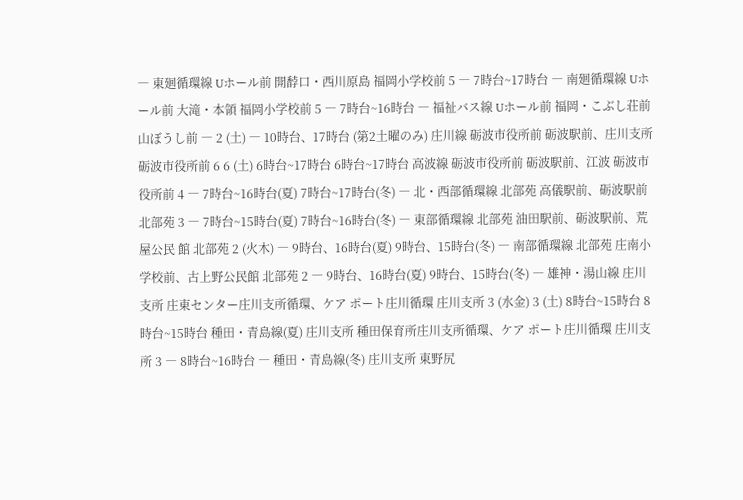― 東廻循環線 Uホール前 開馞口・西川原島 福岡小学校前 5 ― 7時台~17時台 ― 南廻循環線 Uホール前 大滝・本領 福岡小学校前 5 ― 7時台~16時台 ― 福祉バス線 Uホール前 福岡・こぶし荘前 山ぼうし前 ― 2 (土) ― 10時台、17時台 (第2土曜のみ) 庄川線 砺波市役所前 砺波駅前、庄川支所 砺波市役所前 6 6 (土) 6時台~17時台 6時台~17時台 高波線 砺波市役所前 砺波駅前、江波 砺波市役所前 4 ― 7時台~16時台(夏) 7時台~17時台(冬) ― 北・西部循環線 北部苑 高儀駅前、砺波駅前 北部苑 3 ― 7時台~15時台(夏) 7時台~16時台(冬) ― 東部循環線 北部苑 油田駅前、砺波駅前、荒屋公民 館 北部苑 2 (火木) ― 9時台、16時台(夏) 9時台、15時台(冬) ― 南部循環線 北部苑 庄南小学校前、古上野公民館 北部苑 2 ― 9時台、16時台(夏) 9時台、15時台(冬) ― 雄神・湯山線 庄川支所 庄東センター庄川支所循環、ケア ポート庄川循環 庄川支所 3 (水金) 3 (土) 8時台~15時台 8時台~15時台 種田・青島線(夏) 庄川支所 種田保育所庄川支所循環、ケア ポート庄川循環 庄川支所 3 ― 8時台~16時台 ― 種田・青島線(冬) 庄川支所 東野尻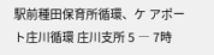駅前種田保育所循環、ケ アポート庄川循環 庄川支所 5 ― 7時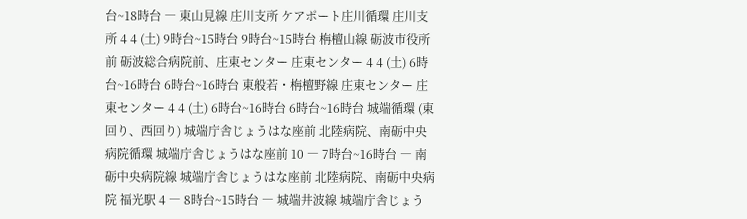台~18時台 ― 東山見線 庄川支所 ケアポート庄川循環 庄川支所 4 4 (土) 9時台~15時台 9時台~15時台 栴檀山線 砺波市役所前 砺波総合病院前、庄東センター 庄東センター 4 4 (土) 6時台~16時台 6時台~16時台 東般若・栴檀野線 庄東センター 庄東センター 4 4 (土) 6時台~16時台 6時台~16時台 城端循環 (東回り、西回り) 城端庁舎じょうはな座前 北陸病院、南砺中央病院循環 城端庁舎じょうはな座前 10 ― 7時台~16時台 ― 南砺中央病院線 城端庁舎じょうはな座前 北陸病院、南砺中央病院 福光駅 4 ― 8時台~15時台 ― 城端井波線 城端庁舎じょう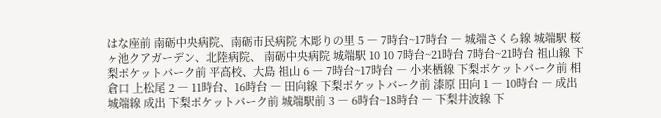はな座前 南砺中央病院、南砺市民病院 木彫りの里 5 ― 7時台~17時台 ― 城端さくら線 城端駅 桜ヶ池クアガーデン、北陸病院、 南砺中央病院 城端駅 10 10 7時台~21時台 7時台~21時台 祖山線 下梨ポケットパーク前 平高校、大島 祖山 6 ― 7時台~17時台 ― 小来栖線 下梨ポケットパーク前 相倉口 上松尾 2 ― 11時台、16時台 ― 田向線 下梨ポケットパーク前 漆原 田向 1 ― 10時台 ― 成出城端線 成出 下梨ポケットパーク前 城端駅前 3 ― 6時台~18時台 ― 下梨井波線 下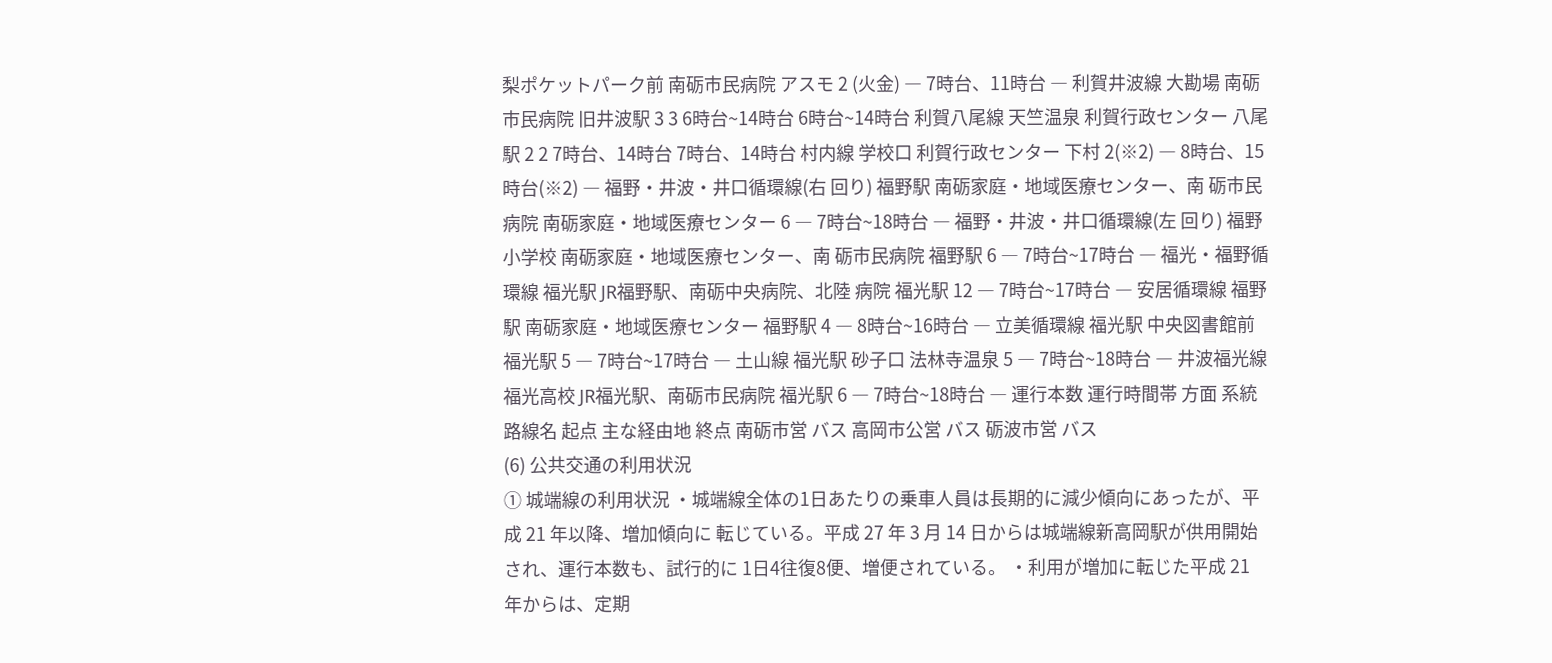梨ポケットパーク前 南砺市民病院 アスモ 2 (火金) ― 7時台、11時台 ― 利賀井波線 大勘場 南砺市民病院 旧井波駅 3 3 6時台~14時台 6時台~14時台 利賀八尾線 天竺温泉 利賀行政センター 八尾駅 2 2 7時台、14時台 7時台、14時台 村内線 学校口 利賀行政センター 下村 2(※2) ― 8時台、15時台(※2) ― 福野・井波・井口循環線(右 回り) 福野駅 南砺家庭・地域医療センター、南 砺市民病院 南砺家庭・地域医療センター 6 ― 7時台~18時台 ― 福野・井波・井口循環線(左 回り) 福野小学校 南砺家庭・地域医療センター、南 砺市民病院 福野駅 6 ― 7時台~17時台 ― 福光・福野循環線 福光駅 JR福野駅、南砺中央病院、北陸 病院 福光駅 12 ― 7時台~17時台 ― 安居循環線 福野駅 南砺家庭・地域医療センター 福野駅 4 ― 8時台~16時台 ― 立美循環線 福光駅 中央図書館前 福光駅 5 ― 7時台~17時台 ― 土山線 福光駅 砂子口 法林寺温泉 5 ― 7時台~18時台 ― 井波福光線 福光高校 JR福光駅、南砺市民病院 福光駅 6 ― 7時台~18時台 ― 運行本数 運行時間帯 方面 系統路線名 起点 主な経由地 終点 南砺市営 バス 高岡市公営 バス 砺波市営 バス
(6) 公共交通の利用状況
① 城端線の利用状況 ・城端線全体の1日あたりの乗車人員は長期的に減少傾向にあったが、平成 21 年以降、増加傾向に 転じている。平成 27 年 3 月 14 日からは城端線新高岡駅が供用開始され、運行本数も、試行的に 1日4往復8便、増便されている。 ・利用が増加に転じた平成 21 年からは、定期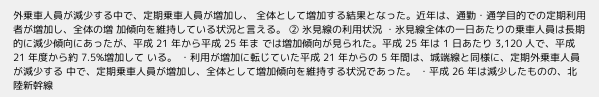外乗車人員が減少する中で、定期乗車人員が増加し、 全体として増加する結果となった。近年は、通勤・通学目的での定期利用者が増加し、全体の増 加傾向を維持している状況と言える。 ② 氷見線の利用状況 ・氷見線全体の一日あたりの乗車人員は長期的に減少傾向にあったが、平成 21 年から平成 25 年ま では増加傾向が見られた。平成 25 年は 1 日あたり 3,120 人で、平成 21 年度から約 7.5%増加して いる。 ・利用が増加に転じていた平成 21 年からの 5 年間は、城端線と同様に、定期外乗車人員が減少する 中で、定期乗車人員が増加し、全体として増加傾向を維持する状況であった。 ・平成 26 年は減少したものの、北陸新幹線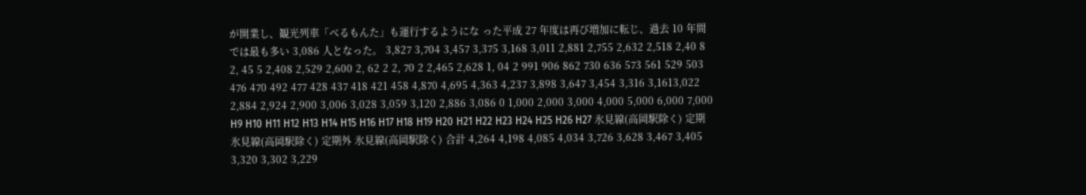が開業し、観光列車「べるもんた」も運行するようにな った平成 27 年度は再び増加に転じ、過去 10 年間では最も多い 3,086 人となった。 3,827 3,704 3,457 3,375 3,168 3,011 2,881 2,755 2,632 2,518 2,40 8 2, 45 5 2,408 2,529 2,600 2, 62 2 2, 70 2 2,465 2,628 1, 04 2 991 906 862 730 636 573 561 529 503 476 470 492 477 428 437 418 421 458 4,870 4,695 4,363 4,237 3,898 3,647 3,454 3,316 3,1613,022 2,884 2,924 2,900 3,006 3,028 3,059 3,120 2,886 3,086 0 1,000 2,000 3,000 4,000 5,000 6,000 7,000 H9 H10 H11 H12 H13 H14 H15 H16 H17 H18 H19 H20 H21 H22 H23 H24 H25 H26 H27 氷見線(高岡駅除く) 定期 氷見線(高岡駅除く) 定期外 氷見線(高岡駅除く) 合計 4,264 4,198 4,085 4,034 3,726 3,628 3,467 3,405 3,320 3,302 3,229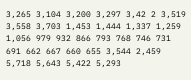3,265 3,104 3,200 3,297 3,42 2 3,519 3,558 3,703 1,453 1,444 1,337 1,259 1,056 979 932 866 793 768 746 731 691 662 667 660 655 3,544 2,459 5,718 5,643 5,422 5,293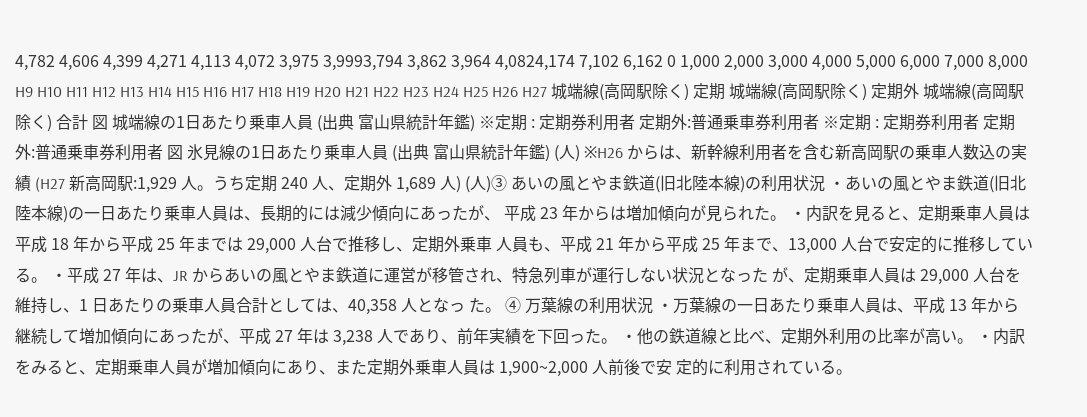4,782 4,606 4,399 4,271 4,113 4,072 3,975 3,9993,794 3,862 3,964 4,0824,174 7,102 6,162 0 1,000 2,000 3,000 4,000 5,000 6,000 7,000 8,000 H9 H10 H11 H12 H13 H14 H15 H16 H17 H18 H19 H20 H21 H22 H23 H24 H25 H26 H27 城端線(高岡駅除く) 定期 城端線(高岡駅除く) 定期外 城端線(高岡駅除く) 合計 図 城端線の1日あたり乗車人員 (出典 富山県統計年鑑) ※定期 : 定期券利用者 定期外:普通乗車券利用者 ※定期 : 定期券利用者 定期外:普通乗車券利用者 図 氷見線の1日あたり乗車人員 (出典 富山県統計年鑑) (人) ※H26 からは、新幹線利用者を含む新高岡駅の乗車人数込の実績 (H27 新高岡駅:1,929 人。うち定期 240 人、定期外 1,689 人) (人)③ あいの風とやま鉄道(旧北陸本線)の利用状況 ・あいの風とやま鉄道(旧北陸本線)の一日あたり乗車人員は、長期的には減少傾向にあったが、 平成 23 年からは増加傾向が見られた。 ・内訳を見ると、定期乗車人員は平成 18 年から平成 25 年までは 29,000 人台で推移し、定期外乗車 人員も、平成 21 年から平成 25 年まで、13,000 人台で安定的に推移している。 ・平成 27 年は、JR からあいの風とやま鉄道に運営が移管され、特急列車が運行しない状況となった が、定期乗車人員は 29,000 人台を維持し、1 日あたりの乗車人員合計としては、40,358 人となっ た。 ④ 万葉線の利用状況 ・万葉線の一日あたり乗車人員は、平成 13 年から継続して増加傾向にあったが、平成 27 年は 3,238 人であり、前年実績を下回った。 ・他の鉄道線と比べ、定期外利用の比率が高い。 ・内訳をみると、定期乗車人員が増加傾向にあり、また定期外乗車人員は 1,900~2,000 人前後で安 定的に利用されている。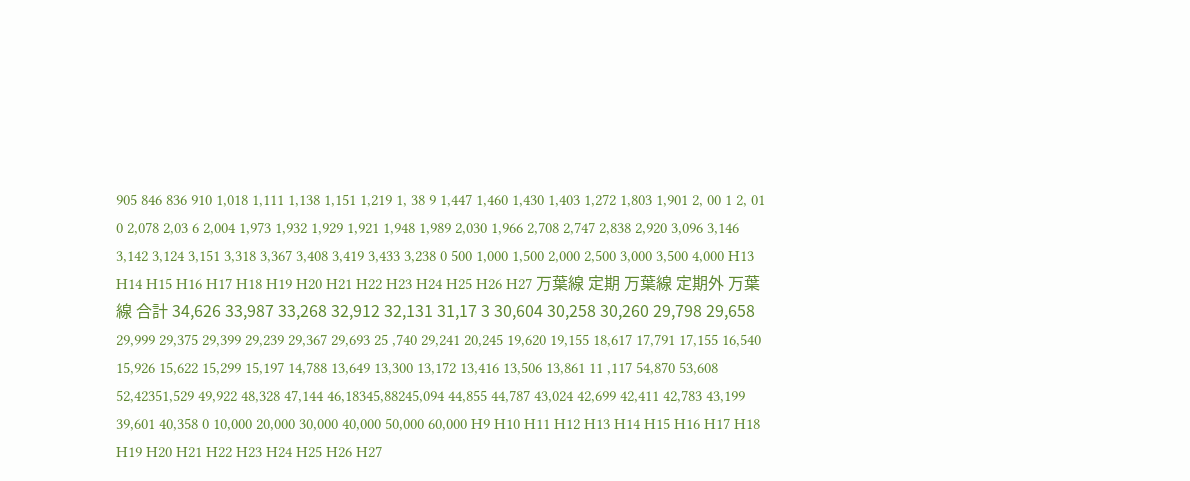905 846 836 910 1,018 1,111 1,138 1,151 1,219 1, 38 9 1,447 1,460 1,430 1,403 1,272 1,803 1,901 2, 00 1 2, 01 0 2,078 2,03 6 2,004 1,973 1,932 1,929 1,921 1,948 1,989 2,030 1,966 2,708 2,747 2,838 2,920 3,096 3,146 3,142 3,124 3,151 3,318 3,367 3,408 3,419 3,433 3,238 0 500 1,000 1,500 2,000 2,500 3,000 3,500 4,000 H13 H14 H15 H16 H17 H18 H19 H20 H21 H22 H23 H24 H25 H26 H27 万葉線 定期 万葉線 定期外 万葉線 合計 34,626 33,987 33,268 32,912 32,131 31,17 3 30,604 30,258 30,260 29,798 29,658 29,999 29,375 29,399 29,239 29,367 29,693 25 ,740 29,241 20,245 19,620 19,155 18,617 17,791 17,155 16,540 15,926 15,622 15,299 15,197 14,788 13,649 13,300 13,172 13,416 13,506 13,861 11 ,117 54,870 53,608 52,42351,529 49,922 48,328 47,144 46,18345,88245,094 44,855 44,787 43,024 42,699 42,411 42,783 43,199 39,601 40,358 0 10,000 20,000 30,000 40,000 50,000 60,000 H9 H10 H11 H12 H13 H14 H15 H16 H17 H18 H19 H20 H21 H22 H23 H24 H25 H26 H27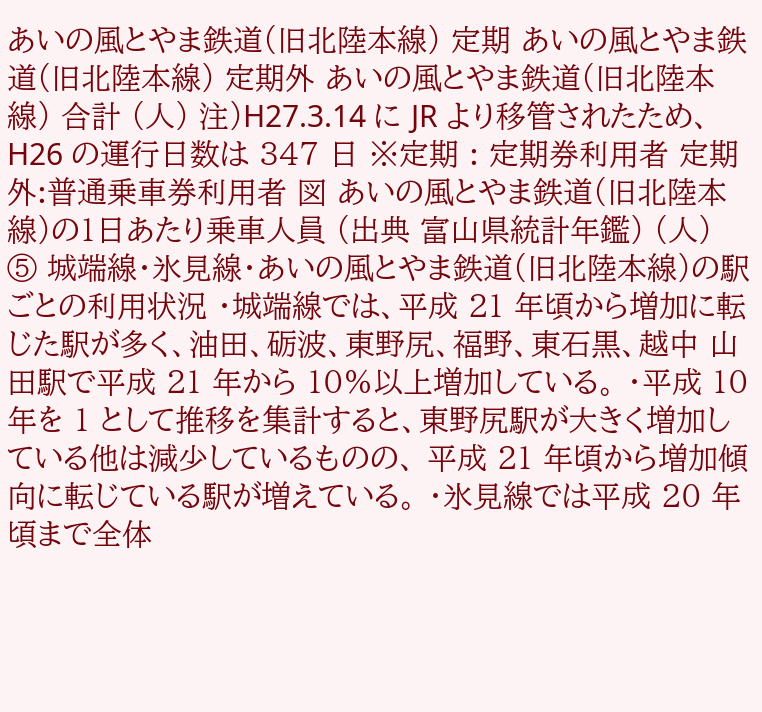あいの風とやま鉄道(旧北陸本線) 定期 あいの風とやま鉄道(旧北陸本線) 定期外 あいの風とやま鉄道(旧北陸本線) 合計 (人) 注)H27.3.14 に JR より移管されたため、H26 の運行日数は 347 日 ※定期 : 定期券利用者 定期外:普通乗車券利用者 図 あいの風とやま鉄道(旧北陸本線)の1日あたり乗車人員 (出典 富山県統計年鑑) (人)
⑤ 城端線・氷見線・あいの風とやま鉄道(旧北陸本線)の駅ごとの利用状況 ・城端線では、平成 21 年頃から増加に転じた駅が多く、油田、砺波、東野尻、福野、東石黒、越中 山田駅で平成 21 年から 10%以上増加している。 ・平成 10 年を 1 として推移を集計すると、東野尻駅が大きく増加している他は減少しているものの、 平成 21 年頃から増加傾向に転じている駅が増えている。 ・氷見線では平成 20 年頃まで全体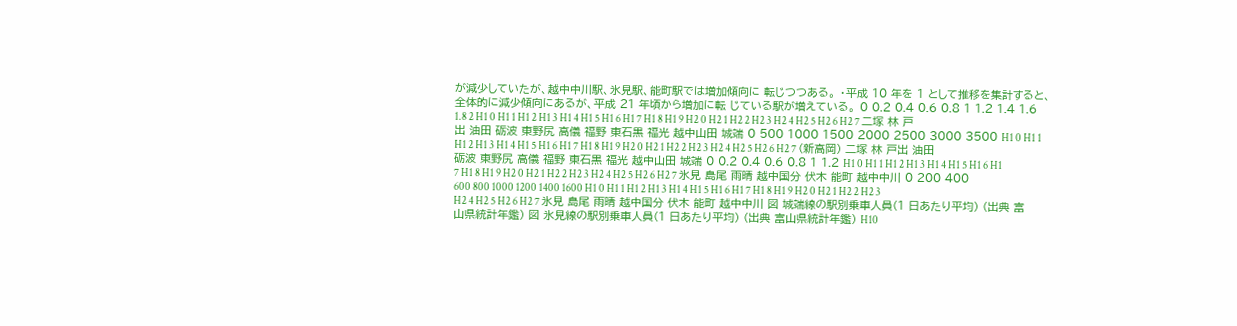が減少していたが、越中中川駅、氷見駅、能町駅では増加傾向に 転じつつある。 ・平成 10 年を 1 として推移を集計すると、全体的に減少傾向にあるが、平成 21 年頃から増加に転 じている駅が増えている。 0 0.2 0.4 0.6 0.8 1 1.2 1.4 1.6 1.8 2 H1 0 H1 1 H1 2 H1 3 H1 4 H1 5 H1 6 H1 7 H1 8 H1 9 H2 0 H2 1 H2 2 H2 3 H2 4 H2 5 H2 6 H2 7 二塚 林 戸出 油田 砺波 東野尻 高儀 福野 東石黒 福光 越中山田 城端 0 500 1000 1500 2000 2500 3000 3500 H1 0 H1 1 H1 2 H1 3 H1 4 H1 5 H1 6 H1 7 H1 8 H1 9 H2 0 H2 1 H2 2 H2 3 H2 4 H2 5 H2 6 H2 7 (新高岡) 二塚 林 戸出 油田 砺波 東野尻 高儀 福野 東石黒 福光 越中山田 城端 0 0.2 0.4 0.6 0.8 1 1.2 H1 0 H1 1 H1 2 H1 3 H1 4 H1 5 H1 6 H1 7 H1 8 H1 9 H2 0 H2 1 H2 2 H2 3 H2 4 H2 5 H2 6 H2 7 氷見 島尾 雨晴 越中国分 伏木 能町 越中中川 0 200 400 600 800 1000 1200 1400 1600 H1 0 H1 1 H1 2 H1 3 H1 4 H1 5 H1 6 H1 7 H1 8 H1 9 H2 0 H2 1 H2 2 H2 3 H2 4 H2 5 H2 6 H2 7 氷見 島尾 雨晴 越中国分 伏木 能町 越中中川 図 城端線の駅別乗車人員(1 日あたり平均) (出典 富山県統計年鑑) 図 氷見線の駅別乗車人員(1 日あたり平均) (出典 富山県統計年鑑) H10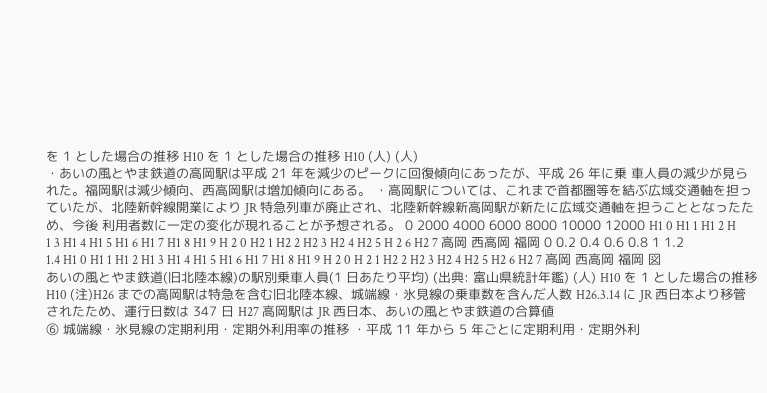を 1 とした場合の推移 H10 を 1 とした場合の推移 H10 (人) (人)
・あいの風とやま鉄道の高岡駅は平成 21 年を減少のピークに回復傾向にあったが、平成 26 年に乗 車人員の減少が見られた。福岡駅は減少傾向、西高岡駅は増加傾向にある。 ・高岡駅については、これまで首都圏等を結ぶ広域交通軸を担っていたが、北陸新幹線開業により JR 特急列車が廃止され、北陸新幹線新高岡駅が新たに広域交通軸を担うこととなったため、今後 利用者数に一定の変化が現れることが予想される。 0 2000 4000 6000 8000 10000 12000 H1 0 H1 1 H1 2 H 1 3 H1 4 H1 5 H1 6 H1 7 H1 8 H1 9 H 2 0 H2 1 H2 2 H2 3 H2 4 H2 5 H 2 6 H2 7 高岡 西高岡 福岡 0 0.2 0.4 0.6 0.8 1 1.2 1.4 H1 0 H1 1 H1 2 H1 3 H1 4 H1 5 H1 6 H1 7 H1 8 H1 9 H 2 0 H 2 1 H2 2 H2 3 H2 4 H2 5 H2 6 H2 7 高岡 西高岡 福岡 図 あいの風とやま鉄道(旧北陸本線)の駅別乗車人員(1 日あたり平均) (出典: 富山県統計年鑑) (人) H10 を 1 とした場合の推移 H10 (注)H26 までの高岡駅は特急を含む旧北陸本線、城端線・氷見線の乗車数を含んだ人数 H26.3.14 に JR 西日本より移管されたため、運行日数は 347 日 H27 高岡駅は JR 西日本、あいの風とやま鉄道の合算値
⑥ 城端線・氷見線の定期利用・定期外利用率の推移 ・平成 11 年から 5 年ごとに定期利用・定期外利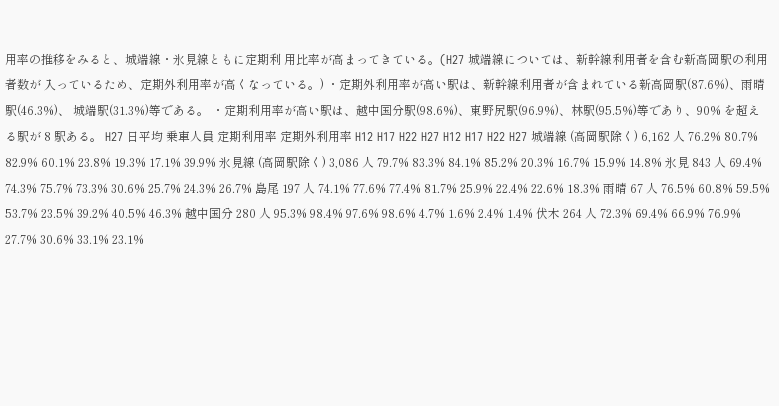用率の推移をみると、城端線・氷見線ともに定期利 用比率が高まってきている。(H27 城端線については、新幹線利用者を含む新高岡駅の利用者数が 入っているため、定期外利用率が高くなっている。) ・定期外利用率が高い駅は、新幹線利用者が含まれている新高岡駅(87.6%)、雨晴駅(46.3%)、 城端駅(31.3%)等である。 ・定期利用率が高い駅は、越中国分駅(98.6%)、東野尻駅(96.9%)、林駅(95.5%)等であり、90% を超える駅が 8 駅ある。 H27 日平均 乗車人員 定期利用率 定期外利用率 H12 H17 H22 H27 H12 H17 H22 H27 城端線 (高岡駅除く) 6,162 人 76.2% 80.7% 82.9% 60.1% 23.8% 19.3% 17.1% 39.9% 氷見線 (高岡駅除く) 3,086 人 79.7% 83.3% 84.1% 85.2% 20.3% 16.7% 15.9% 14.8% 氷見 843 人 69.4% 74.3% 75.7% 73.3% 30.6% 25.7% 24.3% 26.7% 島尾 197 人 74.1% 77.6% 77.4% 81.7% 25.9% 22.4% 22.6% 18.3% 雨晴 67 人 76.5% 60.8% 59.5% 53.7% 23.5% 39.2% 40.5% 46.3% 越中国分 280 人 95.3% 98.4% 97.6% 98.6% 4.7% 1.6% 2.4% 1.4% 伏木 264 人 72.3% 69.4% 66.9% 76.9% 27.7% 30.6% 33.1% 23.1%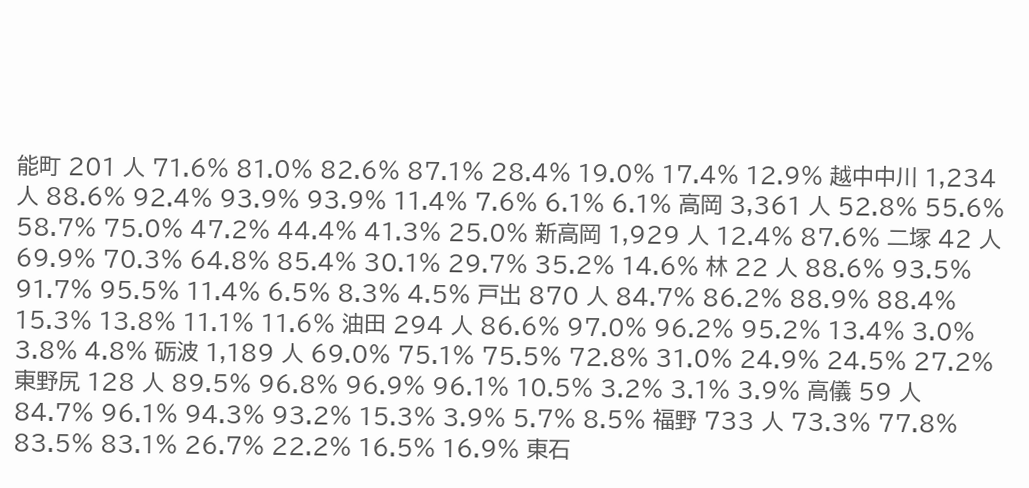能町 201 人 71.6% 81.0% 82.6% 87.1% 28.4% 19.0% 17.4% 12.9% 越中中川 1,234 人 88.6% 92.4% 93.9% 93.9% 11.4% 7.6% 6.1% 6.1% 高岡 3,361 人 52.8% 55.6% 58.7% 75.0% 47.2% 44.4% 41.3% 25.0% 新高岡 1,929 人 12.4% 87.6% 二塚 42 人 69.9% 70.3% 64.8% 85.4% 30.1% 29.7% 35.2% 14.6% 林 22 人 88.6% 93.5% 91.7% 95.5% 11.4% 6.5% 8.3% 4.5% 戸出 870 人 84.7% 86.2% 88.9% 88.4% 15.3% 13.8% 11.1% 11.6% 油田 294 人 86.6% 97.0% 96.2% 95.2% 13.4% 3.0% 3.8% 4.8% 砺波 1,189 人 69.0% 75.1% 75.5% 72.8% 31.0% 24.9% 24.5% 27.2% 東野尻 128 人 89.5% 96.8% 96.9% 96.1% 10.5% 3.2% 3.1% 3.9% 高儀 59 人 84.7% 96.1% 94.3% 93.2% 15.3% 3.9% 5.7% 8.5% 福野 733 人 73.3% 77.8% 83.5% 83.1% 26.7% 22.2% 16.5% 16.9% 東石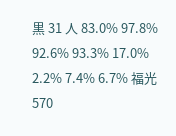黒 31 人 83.0% 97.8% 92.6% 93.3% 17.0% 2.2% 7.4% 6.7% 福光 570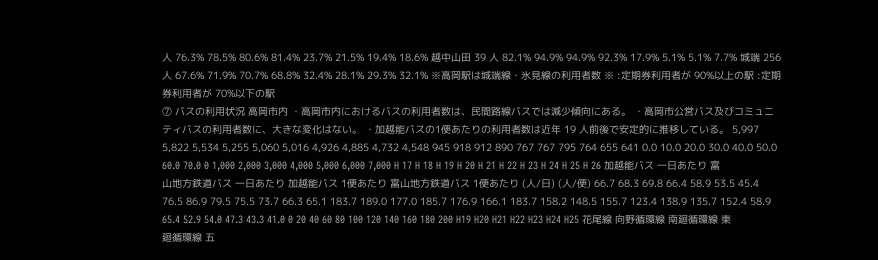人 76.3% 78.5% 80.6% 81.4% 23.7% 21.5% 19.4% 18.6% 越中山田 39 人 82.1% 94.9% 94.9% 92.3% 17.9% 5.1% 5.1% 7.7% 城端 256 人 67.6% 71.9% 70.7% 68.8% 32.4% 28.1% 29.3% 32.1% ※高岡駅は城端線・氷見線の利用者数 ※ :定期券利用者が 90%以上の駅 :定期券利用者が 70%以下の駅
⑦ バスの利用状況 高岡市内 ・高岡市内におけるバスの利用者数は、民間路線バスでは減少傾向にある。 ・高岡市公営バス及びコミュニティバスの利用者数に、大きな変化はない。 ・加越能バスの1便あたりの利用者数は近年 19 人前後で安定的に推移している。 5,997 5,822 5,534 5,255 5,060 5,016 4,926 4,885 4,732 4,548 945 918 912 890 767 767 795 764 655 641 0.0 10.0 20.0 30.0 40.0 50.0 60.0 70.0 0 1,000 2,000 3,000 4,000 5,000 6,000 7,000 H 17 H 18 H 19 H 20 H 21 H 22 H 23 H 24 H 25 H 26 加越能バス 一日あたり 富山地方鉄道バス 一日あたり 加越能バス 1便あたり 富山地方鉄道バス 1便あたり (人/日) (人/便) 66.7 68.3 69.8 66.4 58.9 53.5 45.4 76.5 86.9 79.5 75.5 73.7 66.3 65.1 183.7 189.0 177.0 185.7 176.9 166.1 183.7 158.2 148.5 155.7 123.4 138.9 135.7 152.4 58.9 65.4 52.9 54.0 47.3 43.3 41.0 0 20 40 60 80 100 120 140 160 180 200 H19 H20 H21 H22 H23 H24 H25 花尾線 向野循環線 南廻循環線 東廻循環線 五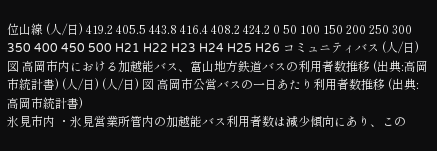位山線 (人/日) 419.2 405.5 443.8 416.4 408.2 424.2 0 50 100 150 200 250 300 350 400 450 500 H21 H22 H23 H24 H25 H26 コミュニティバス (人/日) 図 高岡市内における加越能バス、富山地方鉄道バスの利用者数推移 (出典:高岡市統計書) (人/日) (人/日) 図 高岡市公営バスの一日あたり利用者数推移 (出典:高岡市統計書)
氷見市内 ・氷見営業所管内の加越能バス利用者数は減少傾向にあり、この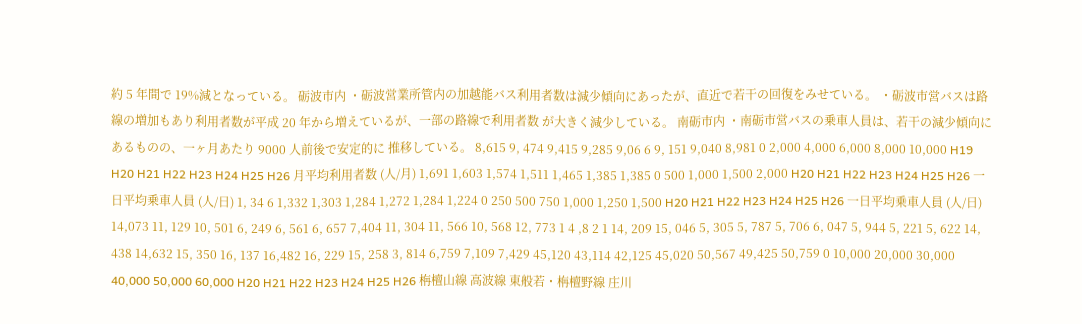約 5 年間で 19%減となっている。 砺波市内 ・砺波営業所管内の加越能バス利用者数は減少傾向にあったが、直近で若干の回復をみせている。 ・砺波市営バスは路線の増加もあり利用者数が平成 20 年から増えているが、一部の路線で利用者数 が大きく減少している。 南砺市内 ・南砺市営バスの乗車人員は、若干の減少傾向にあるものの、一ヶ月あたり 9000 人前後で安定的に 推移している。 8,615 9, 474 9,415 9,285 9,06 6 9, 151 9,040 8,981 0 2,000 4,000 6,000 8,000 10,000 H19 H20 H21 H22 H23 H24 H25 H26 月平均利用者数 (人/月) 1,691 1,603 1,574 1,511 1,465 1,385 1,385 0 500 1,000 1,500 2,000 H20 H21 H22 H23 H24 H25 H26 一日平均乗車人員 (人/日) 1, 34 6 1,332 1,303 1,284 1,272 1,284 1,224 0 250 500 750 1,000 1,250 1,500 H20 H21 H22 H23 H24 H25 H26 一日平均乗車人員 (人/日) 14,073 11, 129 10, 501 6, 249 6, 561 6, 657 7,404 11, 304 11, 566 10, 568 12, 773 1 4 ,8 2 1 14, 209 15, 046 5, 305 5, 787 5, 706 6, 047 5, 944 5, 221 5, 622 14, 438 14,632 15, 350 16, 137 16,482 16, 229 15, 258 3, 814 6,759 7,109 7,429 45,120 43,114 42,125 45,020 50,567 49,425 50,759 0 10,000 20,000 30,000 40,000 50,000 60,000 H20 H21 H22 H23 H24 H25 H26 栴檀山線 高波線 東般若・栴檀野線 庄川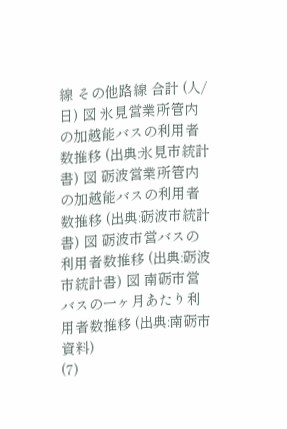線 その他路線 合計 (人/日) 図 氷見営業所管内の加越能バスの利用者数推移 (出典:氷見市統計書) 図 砺波営業所管内の加越能バスの利用者数推移 (出典:砺波市統計書) 図 砺波市営バスの利用者数推移 (出典:砺波市統計書) 図 南砺市営バスの一ヶ月あたり利用者数推移 (出典:南砺市資料)
(7)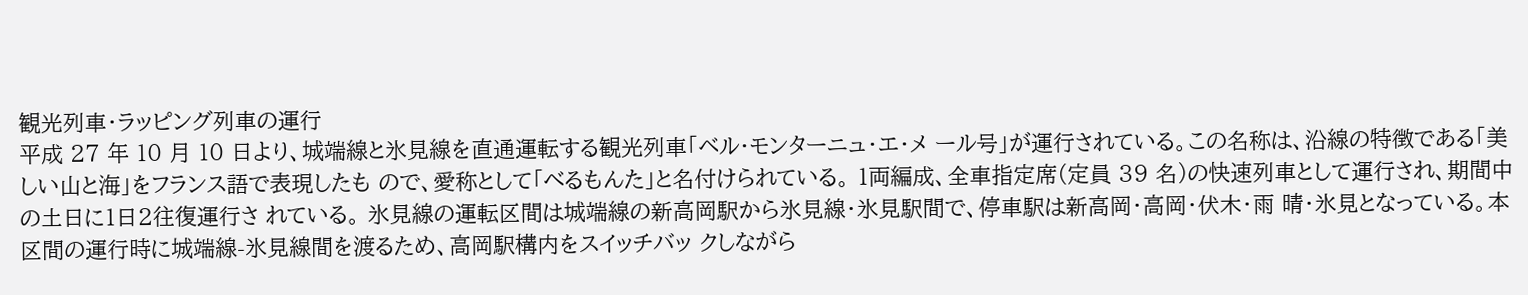観光列車・ラッピング列車の運行
平成 27 年 10 月 10 日より、城端線と氷見線を直通運転する観光列車「ベル・モンターニュ・エ・メ ール号」が運行されている。この名称は、沿線の特徴である「美しい山と海」をフランス語で表現したも ので、愛称として「べるもんた」と名付けられている。 1両編成、全車指定席(定員 39 名)の快速列車として運行され、期間中の土日に1日2往復運行さ れている。 氷見線の運転区間は城端線の新高岡駅から氷見線・氷見駅間で、停車駅は新高岡・高岡・伏木・雨 晴・氷見となっている。本区間の運行時に城端線-氷見線間を渡るため、高岡駅構内をスイッチバッ クしながら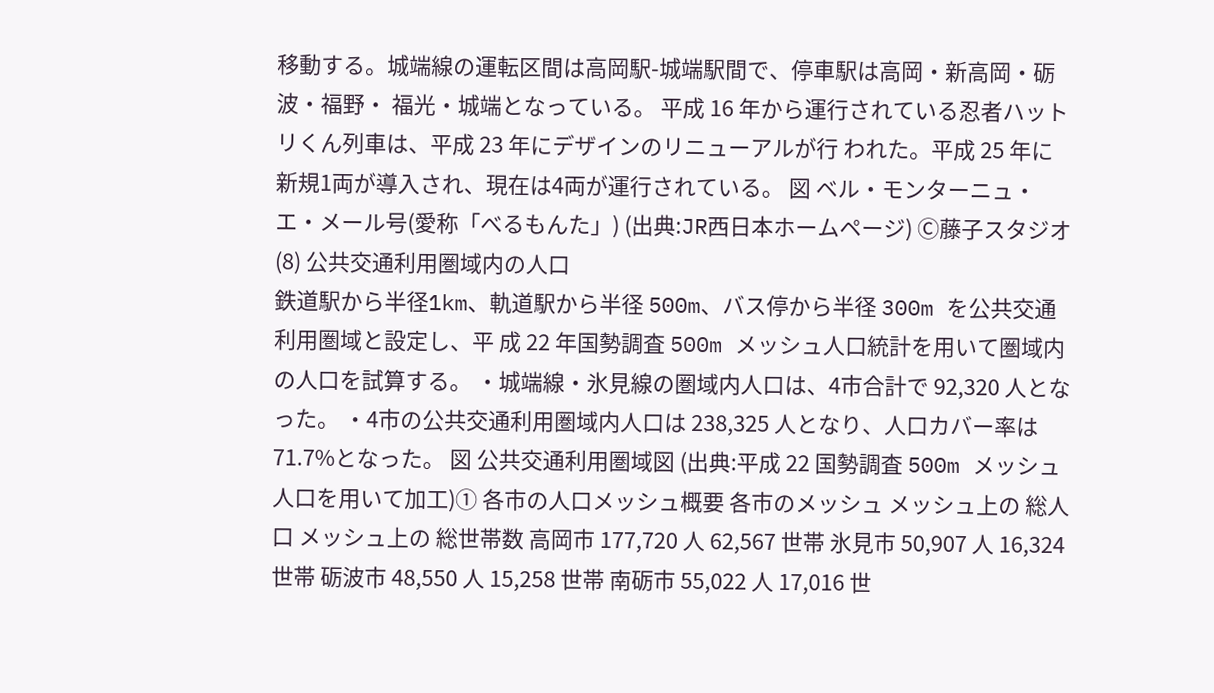移動する。城端線の運転区間は高岡駅-城端駅間で、停車駅は高岡・新高岡・砺波・福野・ 福光・城端となっている。 平成 16 年から運行されている忍者ハットリくん列車は、平成 23 年にデザインのリニューアルが行 われた。平成 25 年に新規1両が導入され、現在は4両が運行されている。 図 ベル・モンターニュ・エ・メール号(愛称「べるもんた」) (出典:JR西日本ホームページ) Ⓒ藤子スタジオ(8) 公共交通利用圏域内の人口
鉄道駅から半径1km、軌道駅から半径 500m、バス停から半径 300m を公共交通利用圏域と設定し、平 成 22 年国勢調査 500m メッシュ人口統計を用いて圏域内の人口を試算する。 ・城端線・氷見線の圏域内人口は、4市合計で 92,320 人となった。 ・4市の公共交通利用圏域内人口は 238,325 人となり、人口カバー率は 71.7%となった。 図 公共交通利用圏域図 (出典:平成 22 国勢調査 500m メッシュ人口を用いて加工)① 各市の人口メッシュ概要 各市のメッシュ メッシュ上の 総人口 メッシュ上の 総世帯数 高岡市 177,720 人 62,567 世帯 氷見市 50,907 人 16,324 世帯 砺波市 48,550 人 15,258 世帯 南砺市 55,022 人 17,016 世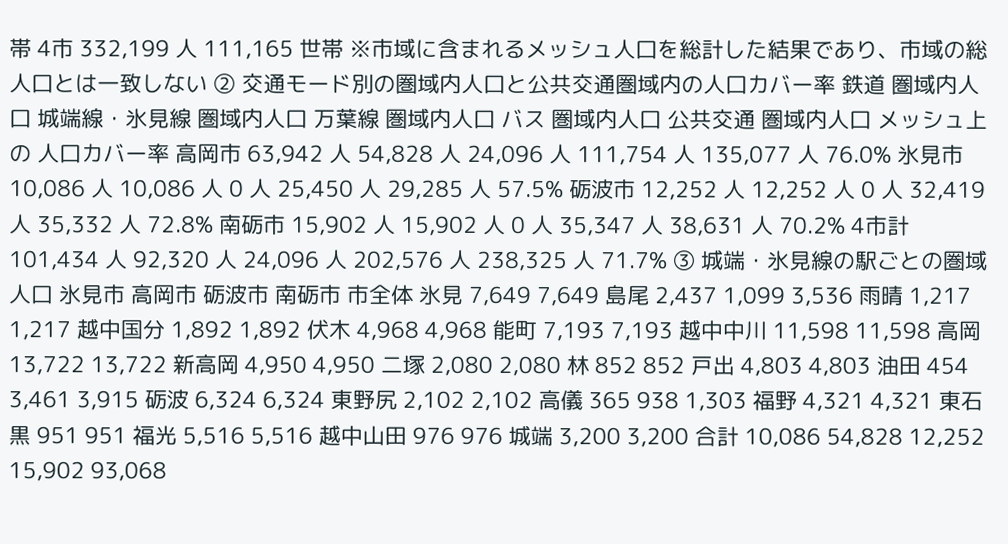帯 4市 332,199 人 111,165 世帯 ※市域に含まれるメッシュ人口を総計した結果であり、市域の総人口とは一致しない ② 交通モード別の圏域内人口と公共交通圏域内の人口カバー率 鉄道 圏域内人口 城端線・氷見線 圏域内人口 万葉線 圏域内人口 バス 圏域内人口 公共交通 圏域内人口 メッシュ上の 人口カバー率 高岡市 63,942 人 54,828 人 24,096 人 111,754 人 135,077 人 76.0% 氷見市 10,086 人 10,086 人 0 人 25,450 人 29,285 人 57.5% 砺波市 12,252 人 12,252 人 0 人 32,419 人 35,332 人 72.8% 南砺市 15,902 人 15,902 人 0 人 35,347 人 38,631 人 70.2% 4市計 101,434 人 92,320 人 24,096 人 202,576 人 238,325 人 71.7% ③ 城端・氷見線の駅ごとの圏域人口 氷見市 高岡市 砺波市 南砺市 市全体 氷見 7,649 7,649 島尾 2,437 1,099 3,536 雨晴 1,217 1,217 越中国分 1,892 1,892 伏木 4,968 4,968 能町 7,193 7,193 越中中川 11,598 11,598 高岡 13,722 13,722 新高岡 4,950 4,950 二塚 2,080 2,080 林 852 852 戸出 4,803 4,803 油田 454 3,461 3,915 砺波 6,324 6,324 東野尻 2,102 2,102 高儀 365 938 1,303 福野 4,321 4,321 東石黒 951 951 福光 5,516 5,516 越中山田 976 976 城端 3,200 3,200 合計 10,086 54,828 12,252 15,902 93,068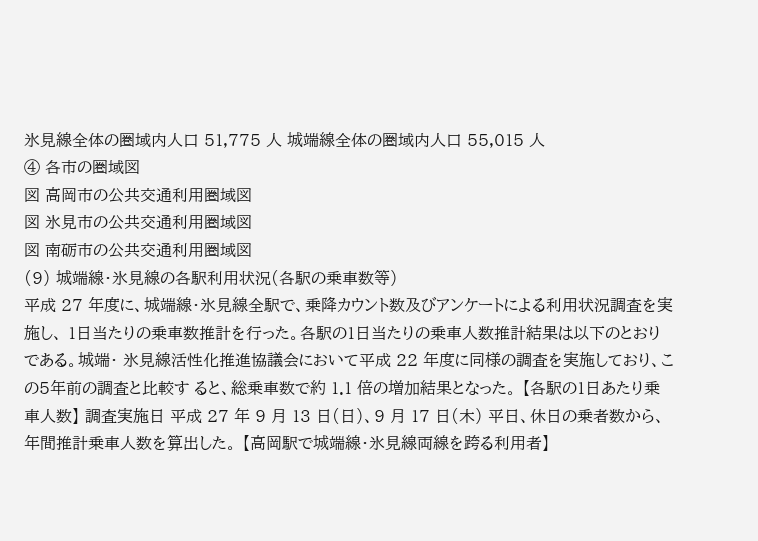氷見線全体の圏域内人口 51,775 人 城端線全体の圏域内人口 55,015 人
④ 各市の圏域図
図 高岡市の公共交通利用圏域図
図 氷見市の公共交通利用圏域図
図 南砺市の公共交通利用圏域図
(9) 城端線・氷見線の各駅利用状況(各駅の乗車数等)
平成 27 年度に、城端線・氷見線全駅で、乗降カウント数及びアンケートによる利用状況調査を実施し、 1日当たりの乗車数推計を行った。各駅の1日当たりの乗車人数推計結果は以下のとおりである。城端・ 氷見線活性化推進協議会において平成 22 年度に同様の調査を実施しており、この5年前の調査と比較す ると、総乗車数で約 1.1 倍の増加結果となった。 【各駅の1日あたり乗車人数】 調査実施日 平成 27 年 9 月 13 日(日)、9 月 17 日(木) 平日、休日の乗者数から、年間推計乗車人数を算出した。 【高岡駅で城端線・氷見線両線を跨る利用者】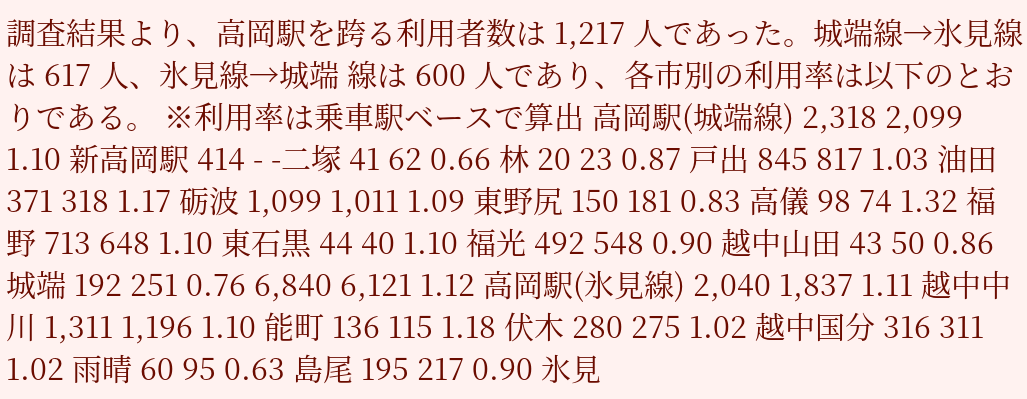調査結果より、高岡駅を跨る利用者数は 1,217 人であった。城端線→氷見線は 617 人、氷見線→城端 線は 600 人であり、各市別の利用率は以下のとおりである。 ※利用率は乗車駅ベースで算出 高岡駅(城端線) 2,318 2,099 1.10 新高岡駅 414 - -二塚 41 62 0.66 林 20 23 0.87 戸出 845 817 1.03 油田 371 318 1.17 砺波 1,099 1,011 1.09 東野尻 150 181 0.83 高儀 98 74 1.32 福野 713 648 1.10 東石黒 44 40 1.10 福光 492 548 0.90 越中山田 43 50 0.86 城端 192 251 0.76 6,840 6,121 1.12 高岡駅(氷見線) 2,040 1,837 1.11 越中中川 1,311 1,196 1.10 能町 136 115 1.18 伏木 280 275 1.02 越中国分 316 311 1.02 雨晴 60 95 0.63 島尾 195 217 0.90 氷見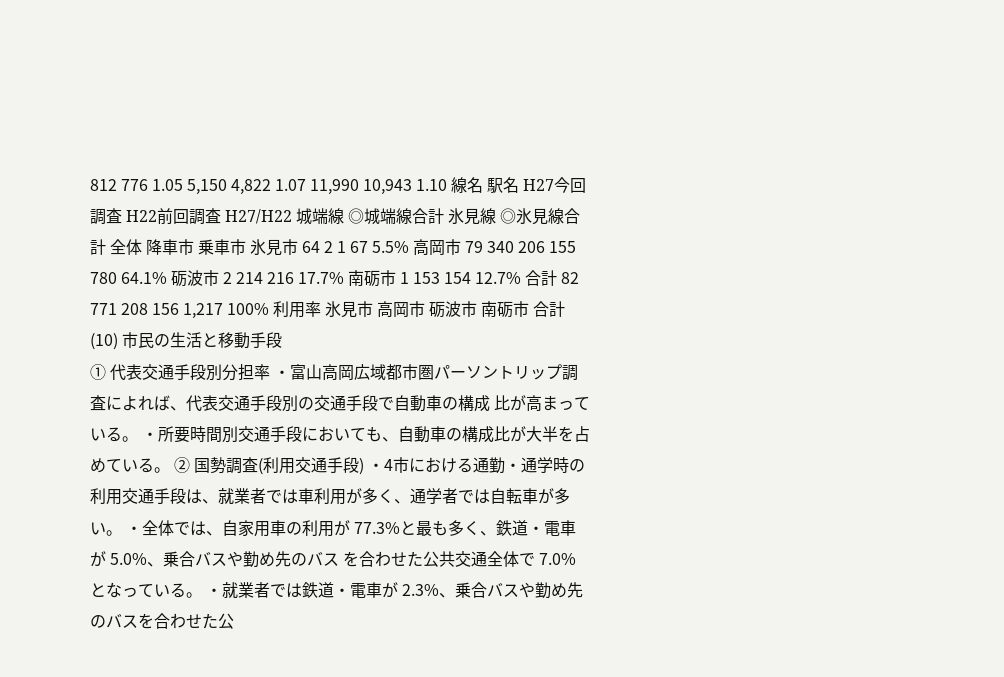812 776 1.05 5,150 4,822 1.07 11,990 10,943 1.10 線名 駅名 H27今回調査 H22前回調査 H27/H22 城端線 ◎城端線合計 氷見線 ◎氷見線合計 全体 降車市 乗車市 氷見市 64 2 1 67 5.5% 高岡市 79 340 206 155 780 64.1% 砺波市 2 214 216 17.7% 南砺市 1 153 154 12.7% 合計 82 771 208 156 1,217 100% 利用率 氷見市 高岡市 砺波市 南砺市 合計(10) 市民の生活と移動手段
① 代表交通手段別分担率 ・富山高岡広域都市圏パーソントリップ調査によれば、代表交通手段別の交通手段で自動車の構成 比が高まっている。 ・所要時間別交通手段においても、自動車の構成比が大半を占めている。 ② 国勢調査(利用交通手段) ・4市における通勤・通学時の利用交通手段は、就業者では車利用が多く、通学者では自転車が多 い。 ・全体では、自家用車の利用が 77.3%と最も多く、鉄道・電車が 5.0%、乗合バスや勤め先のバス を合わせた公共交通全体で 7.0%となっている。 ・就業者では鉄道・電車が 2.3%、乗合バスや勤め先のバスを合わせた公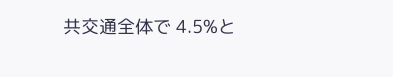共交通全体で 4.5%と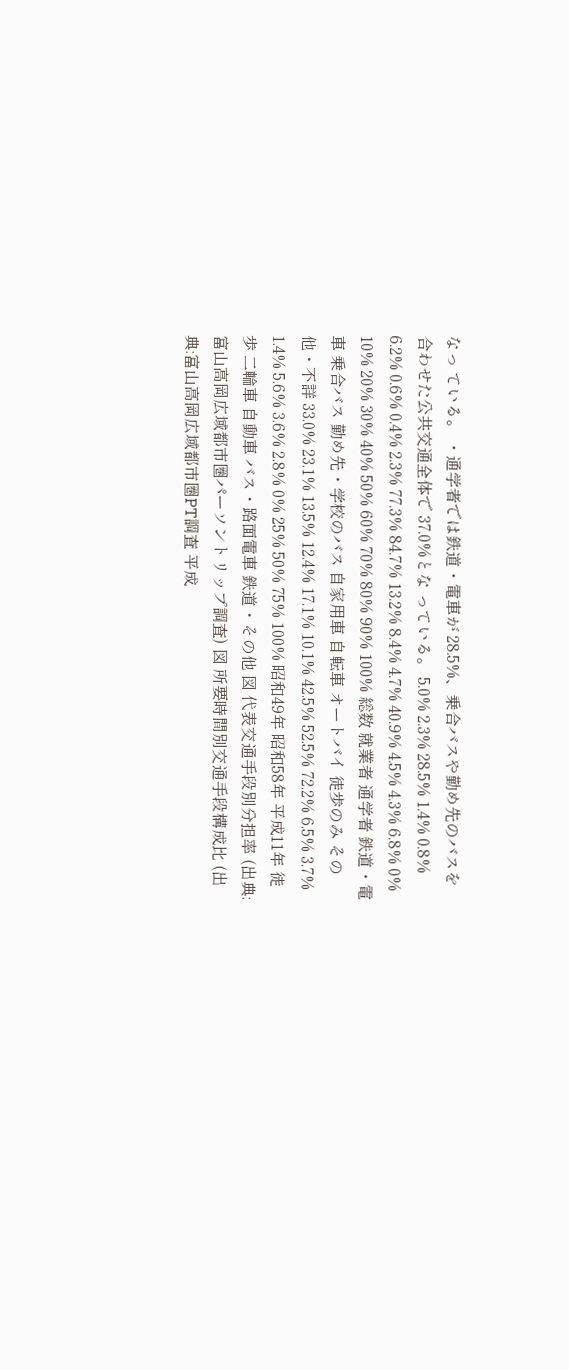なっ ている。 ・通学者では鉄道・電車が 28.5%、乗合バスや勤め先のバスを合わせた公共交通全体で 37.0%とな っている。 5.0% 2.3% 28.5% 1.4% 0.8% 6.2% 0.6% 0.4% 2.3% 77.3% 84.7% 13.2% 8.4% 4.7% 40.9% 4.5% 4.3% 6.8% 0% 10% 20% 30% 40% 50% 60% 70% 80% 90% 100% 総数 就業者 通学者 鉄道・電車 乗合バス 勤め先・学校のバス 自家用車 自転車 オートバイ 徒歩のみ その他・不詳 33.0% 23.1% 13.5% 12.4% 17.1% 10.1% 42.5% 52.5% 72.2% 6.5% 3.7% 1.4% 5.6% 3.6% 2.8% 0% 25% 50% 75% 100% 昭和49年 昭和58年 平成11年 徒歩 二輪車 自動車 バス・路面電車 鉄道・その他 図 代表交通手段別分担率 (出典:富山高岡広域都市圏パーソントリップ調査) 図 所要時間別交通手段構成比 (出典:富山高岡広域都市圏PT調査 平成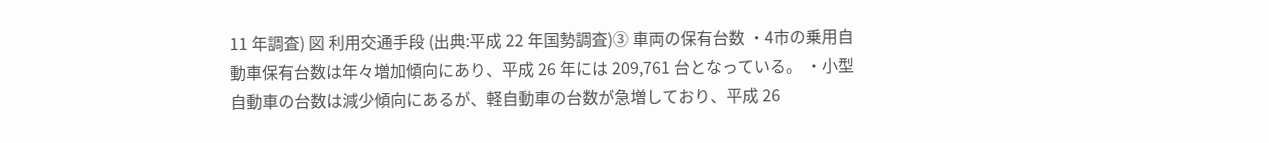11 年調査) 図 利用交通手段 (出典:平成 22 年国勢調査)③ 車両の保有台数 ・4市の乗用自動車保有台数は年々増加傾向にあり、平成 26 年には 209,761 台となっている。 ・小型自動車の台数は減少傾向にあるが、軽自動車の台数が急増しており、平成 26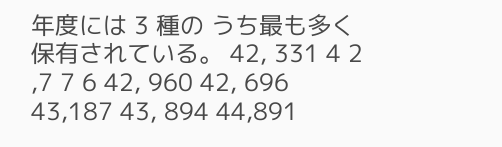年度には 3 種の うち最も多く保有されている。 42, 331 4 2 ,7 7 6 42, 960 42, 696 43,187 43, 894 44,891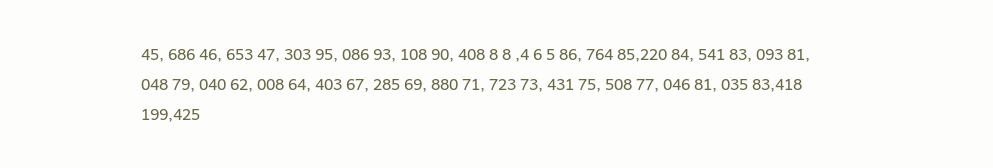45, 686 46, 653 47, 303 95, 086 93, 108 90, 408 8 8 ,4 6 5 86, 764 85,220 84, 541 83, 093 81, 048 79, 040 62, 008 64, 403 67, 285 69, 880 71, 723 73, 431 75, 508 77, 046 81, 035 83,418 199,425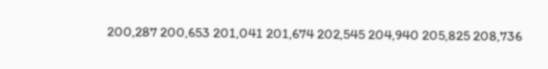200,287 200,653 201,041 201,674 202,545 204,940 205,825 208,736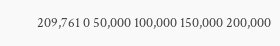209,761 0 50,000 100,000 150,000 200,000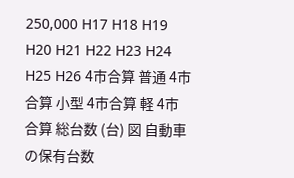250,000 H17 H18 H19 H20 H21 H22 H23 H24 H25 H26 4市合算 普通 4市合算 小型 4市合算 軽 4市合算 総台数 (台) 図 自動車の保有台数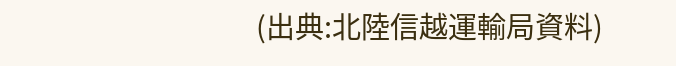(出典:北陸信越運輸局資料)